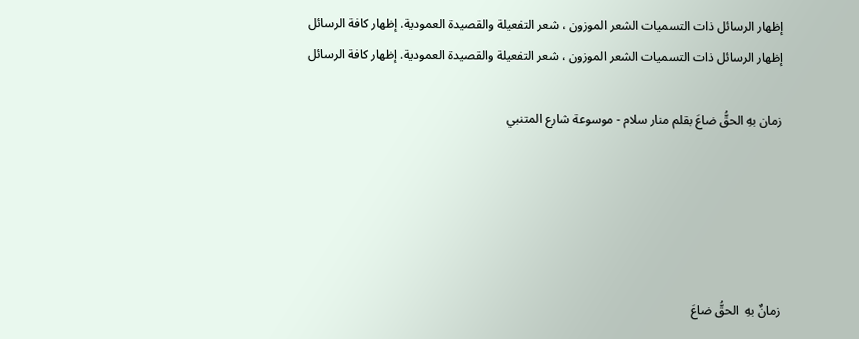إظهار الرسائل ذات التسميات الشعر الموزون ، شعر التفعيلة والقصيدة العمودية. إظهار كافة الرسائل
إظهار الرسائل ذات التسميات الشعر الموزون ، شعر التفعيلة والقصيدة العمودية. إظهار كافة الرسائل

زمان بهِ الحقُّ ضاعَ بقلم منار سلام - موسوعة شارع المتنبي





زمانٌ بهِ  الحقُّ ضاعَ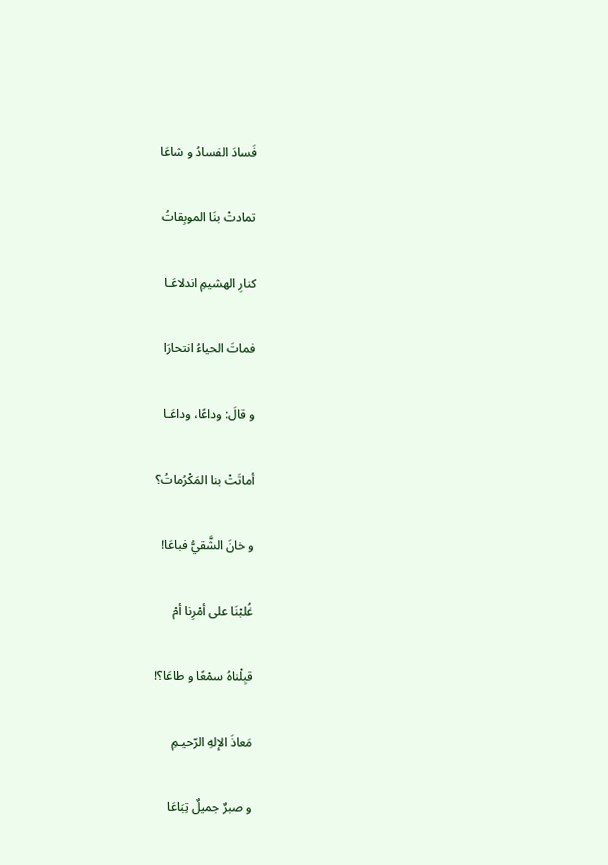فَسادَ الفسادُ و شاعَا

تمادتْ بنَا الموبِقاتُ

كنارِ الهشيمِ اندلاعَـا

فماتَ الحياءُ انتحارَا

و قالَ: وداعًا، وداعَـا

أماتَتْ بنا المَكْرُماتُ؟

و خانَ الشَّقيُّ فباعَا!

غُلبْنَا على أمْرِنا أمْ

قبِلْناهُ سمْعًا و طاعَا؟!

مَعاذَ الإلهِ الرّحيـمِ

و صبرٌ جميلٌ تِبَاعَا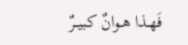فَهـذا هـوانٌ كبيــرٌ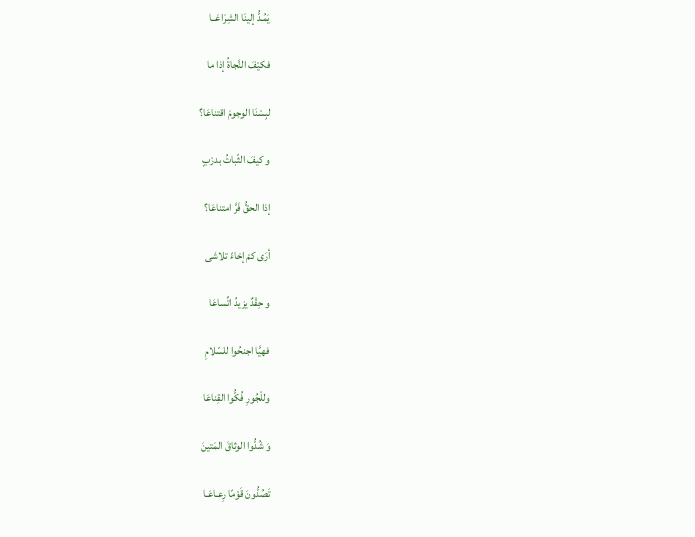يَمُـدُّ إلينَا الشِرَاعَــا

فكيْفَ النَّجاةُ إذا ما

لبِسْنَا الوجومَ اقتناعَا؟

و كيفَ الثّباتُ بدرْبٍ

إذا الحقُّ فَرَّ امتناعَا؟

أرَى كمْ إخاءً تلاشى

و حِقْدٌ يزيدُ اتِّساعَا

فهيَّا اجنحُوا للسّلامِ

وللْجُورِ فُكُّوا القِناعَا

وَ شُدُّوا الوثاقَ المَتينَ

تَصُدُّونَ قَوْمًا رِعـاعَـا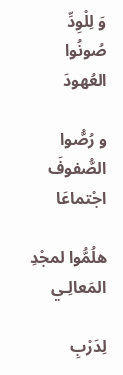وَ لِلْوِدِّ صُونُوا العُهودَ

و رُصُّوا الصُّفوفَ اجْتماعَا

هلُمُّوا لمجْدِ المَعالِـي

لِدَرْبِ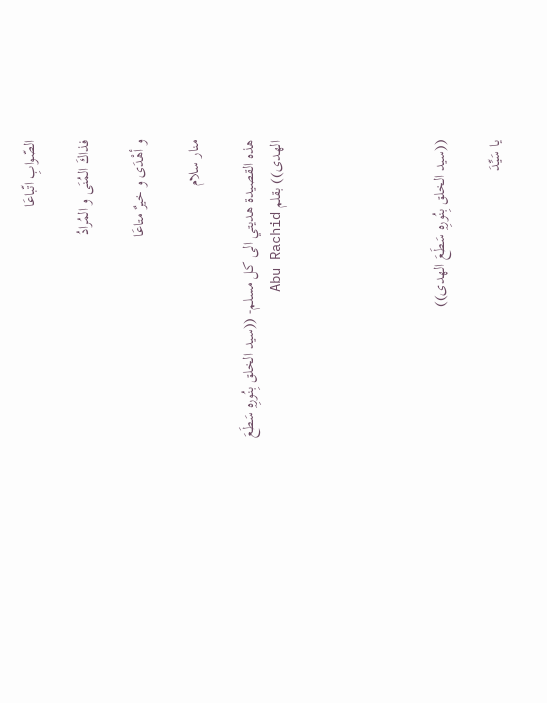الصّوابِ اتّباعَا

فذاكَ المُنَى و المُرادُ

و أهْدَى و خيرٌ متاعَا

منار سلام

هذه القصيدة هديتي الى كل مسلم- ((سيد الخلق بِنُورِهِ سَطَعَ الهدى)) بقلم Abu Rachid





((سيد الخلق بِنُورِهِ سَطَعَ الهدى))

يا سَيِّدَ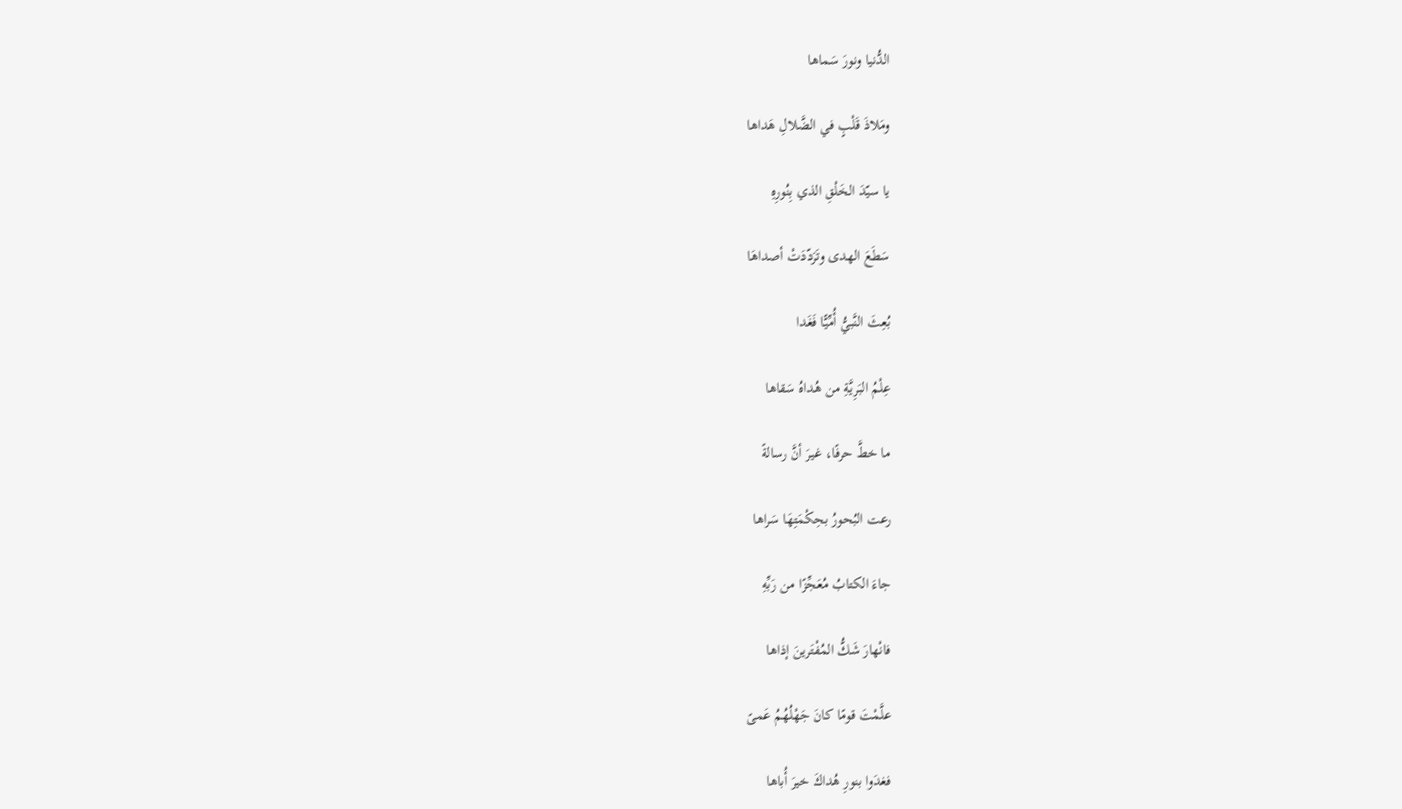الدُّنيا ونورَ سَماها

ومَلاذَ قَلْبٍ في الضَّلالِ هَداها

يا سيّدَ الخَلْقِ الذي بِنُورِهِ

سَطَعَ الهدى وتَرَدّدَتْ أصداهَا

بُعِثَ النَّبيُّ أُمِّيًّا فَغَدا

عِلْمُ البَرِيَّةِ من هُداهُ سَقاها

ما خطَّ حرفًا، غيرَ أنَّ رسالةً

رعت البُحورُ بحِكْمَتِهَا سَراها

جاءَ الكتابُ مُعَجِّزًا من رَبِّهِ

فانْهارَ شَكُّ المُفْتَرينَ إذاها

علَّمْتَ قومًا كانَ جَهْلُهُمُ عَمىً

فغدَوا بنورِ هُداكَ خيرَ أُباها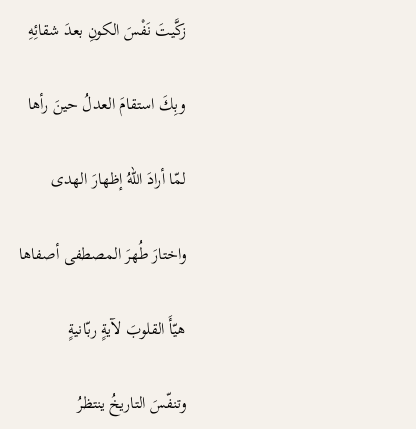زكَّيتَ نَفْسَ الكونِ بعدَ شقائِهِ

وبِكَ استقامَ العدلُ حينَ رأها

لمّا أرادَ اللهُ إظهارَ الهدى

واختارَ طُهرَ المصطفى أصفاها

هيّأَ القلوبَ لآيةٍ ربّانيةٍ

وتنفّسَ التاريخُ ينتظرُ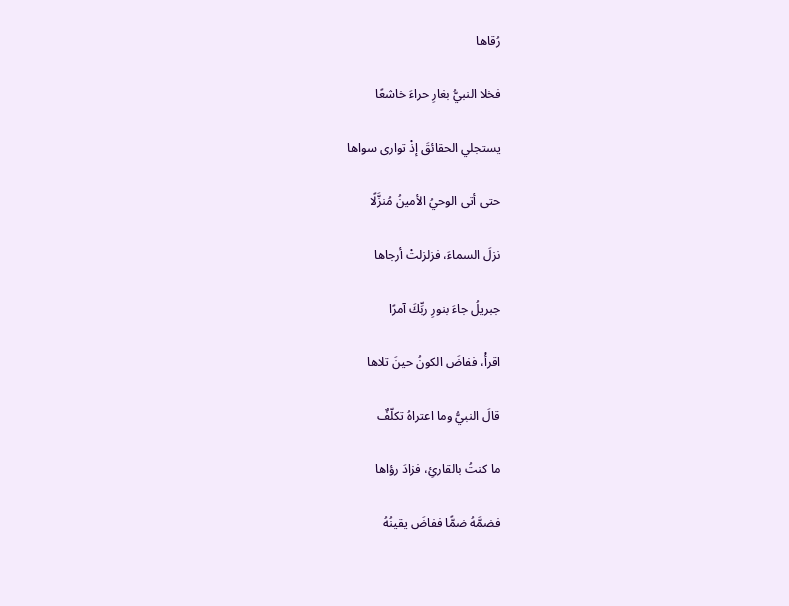رُقاها

فخلا النبيُّ بغارِ حراءَ خاشعًا

يستجلي الحقائقَ إذْ توارى سواها

حتى أتى الوحيُ الأمينُ مُنزَّلًا

نزلَ السماءَ، فزلزلتْ أرجاها

جبريلُ جاءَ بنورِ ربِّكَ آمرًا

اقرأْ، ففاضَ الكونُ حينَ تلاها

قالَ النبيُّ وما اعتراهُ تكلّفٌ

ما كنتُ بالقارئِ، فزادَ رؤاها

فضمَّهُ ضمًّا ففاضَ يقينُهُ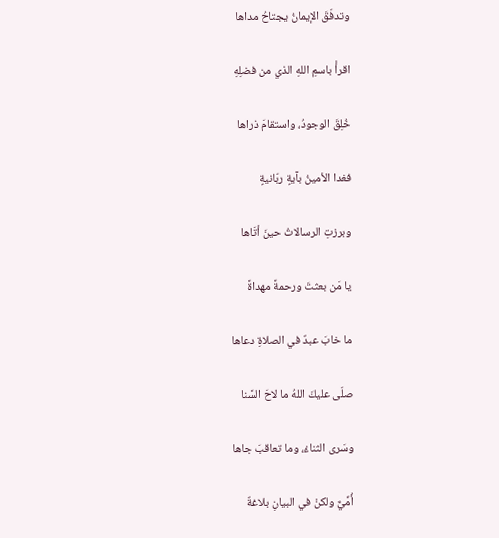وتدفّقَ الإيمانُ يجتاحُ مداها

اقرأْ باسمِ اللهِ الذي من فضلِهِ

خُلِقَ الوجودُ، واستقامَ ذراها

فغدا الأمينُ بآيةٍ ربّانيةٍ

وبرزتِ الرسالاتُ حينَ أتَاها

يا مَن بعثتَ ورحمةً مهداةً

ما خابَ عبدٌ في الصلاةِ دعاها

صلّى عليكَ اللهُ ما لاحَ السَّنا

وسَرى الثناءُ، وما تعاقبَ جاها

أُمِّيٌّ ولكنْ في البيانِ بلاغةٌ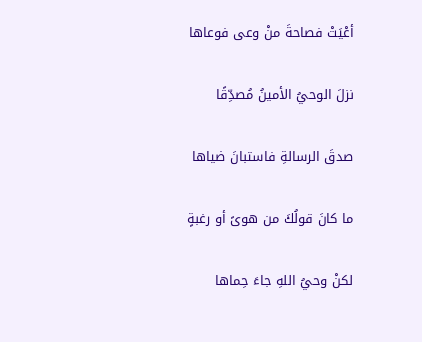أعْيَتْ فصاحةَ منْ وعى فوعاها

نزلَ الوحيُ الأمينُ مُصدِّقًا

صدقَ الرسالةِ فاستبانَ ضياها

ما كانَ قولُكَ من هوىً أو رغبةٍ

لكنْ وحيُ اللهِ جاءَ حِماها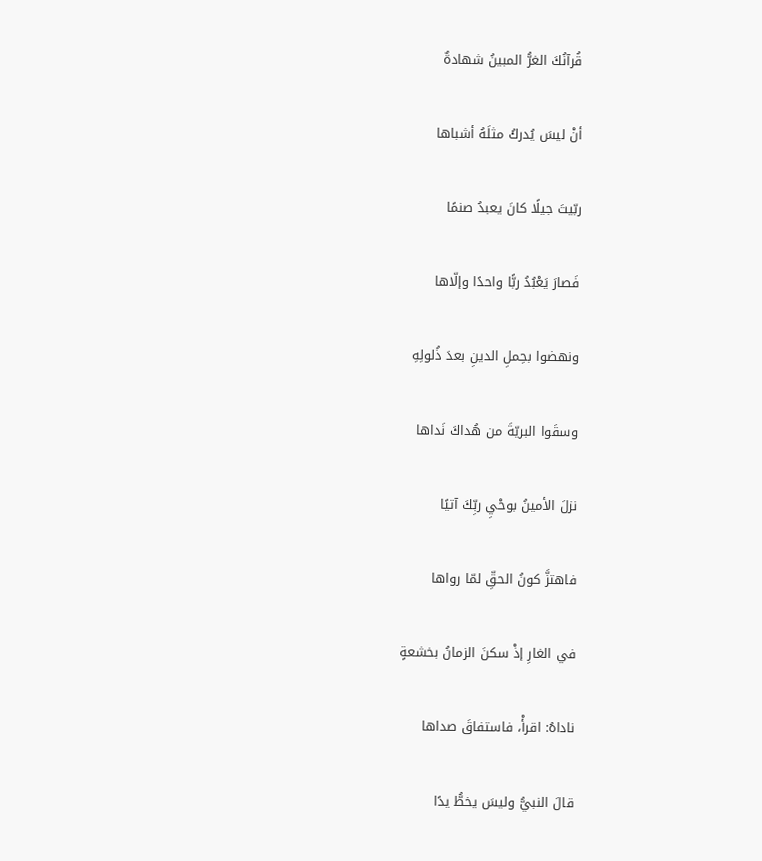قُرآنُكَ الغرُّ المبينُ شهادةٌ

أنْ ليسَ يُدركُ مثلَهُ أشباها

ربّيتَ جيلًا كانَ يعبدُ صنمًا

فَصارَ يَعْبُدُ ربًّا واحدًا وإلّاها

ونهضوا بحِملِ الدينِ بعدَ ذُلولِهِ

وسقَوا البريّةَ من هُداكَ نَداها

نزلَ الأمينُ بوحْيِ ربِّكَ آتيًا

فاهتزَّ كونُ الحقِّ لمّا رواها

في الغارِ إذْ سكنَ الزمانُ بخشعةٍ

ناداهُ: اقرأْ، فاستفاقَ صداها

قالَ النبيُّ وليسَ يخطُّ يدًا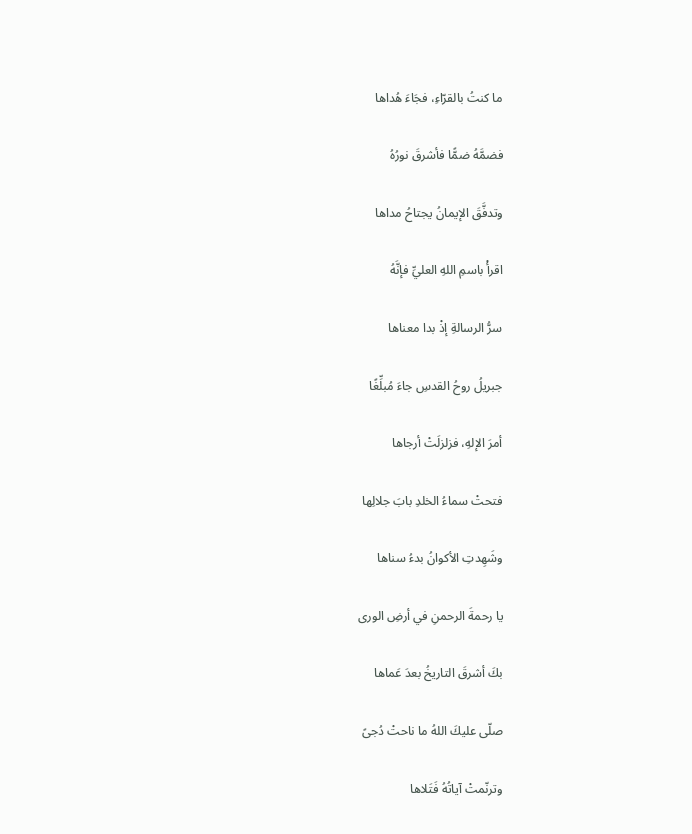ما كنتُ بالقرّاءِ، فجَاءَ هُداها

فضمَّهُ ضمًّا فأشرقَ نورُهُ

وتدفَّقَ الإيمانُ يجتاحُ مداها

اقرأْ باسمِ اللهِ العليِّ فإنَّهُ

سرُّ الرسالةِ إذْ بدا معناها

جبريلُ روحُ القدسِ جاءَ مُبلِّغًا

أمرَ الإلهِ، فزلزلَتْ أرجاها

فتحتْ سماءُ الخلدِ بابَ جلالِها

وشَهِدتِ الأكوانُ بدءُ سناها

يا رحمةَ الرحمنِ في أرضِ الورى

بكَ أشرقَ التاريخُ بعدَ عَماها

صلّى عليكَ اللهُ ما ناحتْ دُجىً

وترنّمتْ آياتُهُ فَتَلاها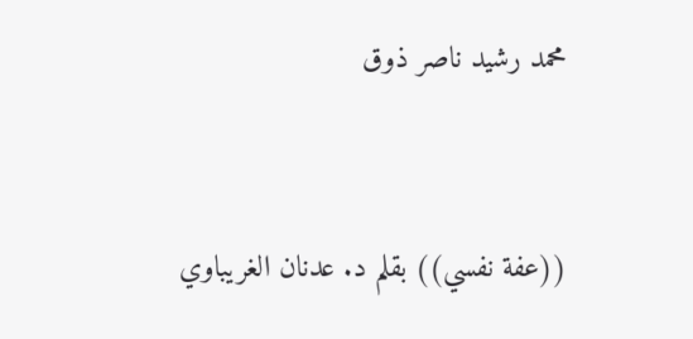محمد رشيد ناصر ذوق


((عفة نفسي)) بقلم د. عدنان الغريباوي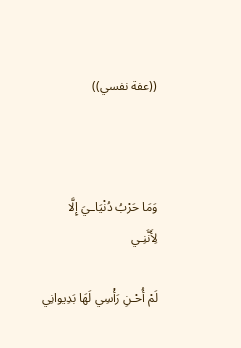((عفة نفسي))



وَمَا حَرْبُ دُنْيَاـيَ إِلَّا لِأَنَّنِـي

لَمْ أُحْـنِ رَأْسِي لَهَا بَدِيوانِي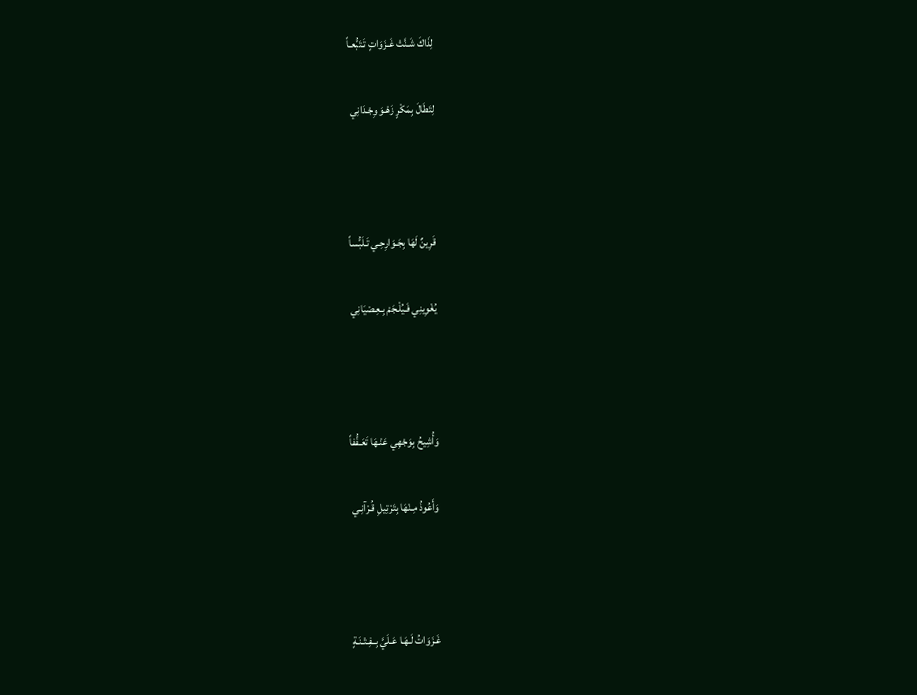لِذَاكَ شَـنَّتْ غَـزَوَاتٍ تَـتَبُّعـاً

لِتَطَالَ بِمَكْرٍ زَهْـوَ وِجْـدَانِي



قَرِينٌ لَهَا بِجَـوَارِحِـي تَـلَبُّساً

يُغْوِينِي فَـيُلْـجَمْ بِـعِـصْيَانِي



وَأُشِيحُ بِوَجْهِي عَنْـهَا تَعَـفُّفاً

وَأَعُوذُ مِـنْهَا بِتَرْتِيلِ قُـرْآنِـي



غَـزَوَاتُ لَـهَـا عَـلَيَّ بِــفِـتْـنَـةٍ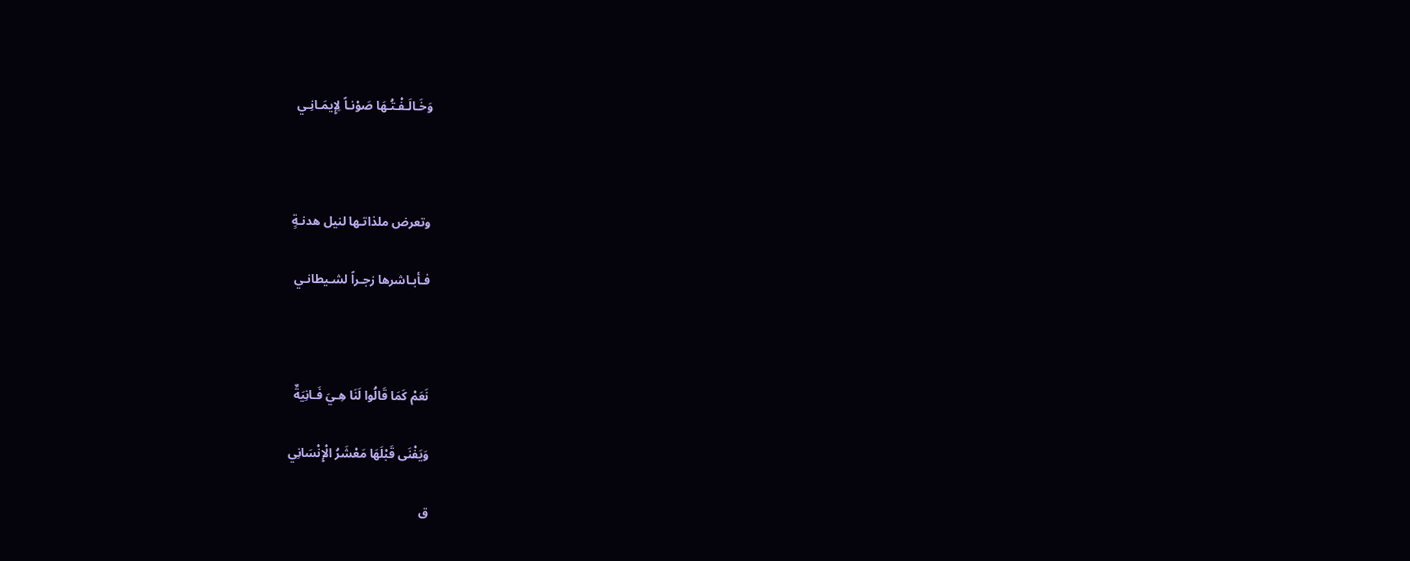وَخَـالَـفْـتُـهَا صَوْنـاً لِإِيمَـانِـي



وتعرض ملذاتـها لنيل هدنـةٍ

فـأبـاشرها زجـراً لشـيطانـي



نَعَمْ كَمَا قَالُوا لَنَا هِـيَ فَـانِيَةٌ

وَيَفْنَى قَبْلَهَا مَعْشَرُ الْإِنْسَانِي

ق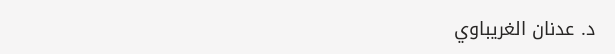د. عدنان الغريباوي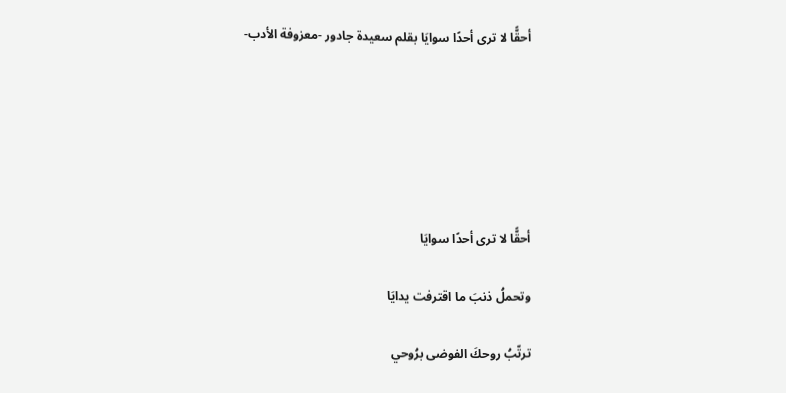أحقًّا لا ترى أحدًا سوايَا بقلم سعيدة جادور -معزوفة الأدب-






أحقًّا لا ترى أحدًا سوايَا

وتحملُ ذنبَ ما اقترفت يدايَا

ترتّبُ روحكَ الفوضى برُوحي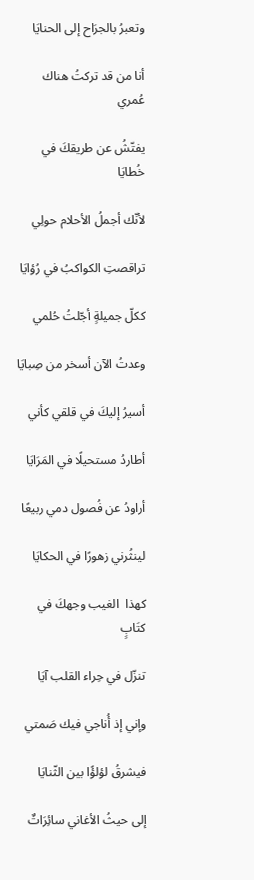وتعبرُ بالجرَاح إلى الحنايَا

أنا من قد تركتُ هناك عُمري

يفتّشُ عن طريقكَ في خُطايَا

لأنّك أجملُ الأحلام حولِي

تراقصتِ الكواكبُ في رُؤايَا

ككلّ جميلةٍ أجّلتُ حُلمي

وعدتُ الآن أسخر من صِبايَا

أسيرُ إليكَ في قلقي كأني

أطاردُ مستحيلًا في المَرَايَا

أراودُ عن فُصول دمي ربيعًا

لينثُرني زهورًا في الحكايَا

كهذا  الغيب وجهكَ في كتَابٍ

تنزّل في حِراء القلب آيَا

وإني إذ أُناجي فيك صَمتي

فيشرقُ لؤلؤًا بين الثّنايَا

إلى حيثُ الأغاني سائِرَاتٌ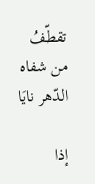تقطّفُ من شفاه الدّهر نايَا

إذا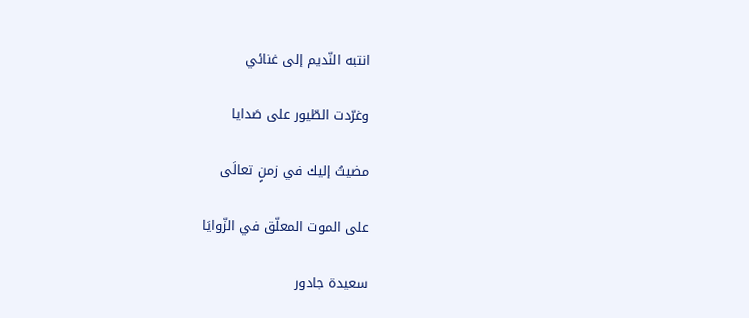انتبه النّديم إلى غنائي

وغرّدت الطّيور على صَدايا

مضيتُ إليك في زمنٍ تعالَى

على الموت المعلّق في الزّوايَا

سعيدة جادور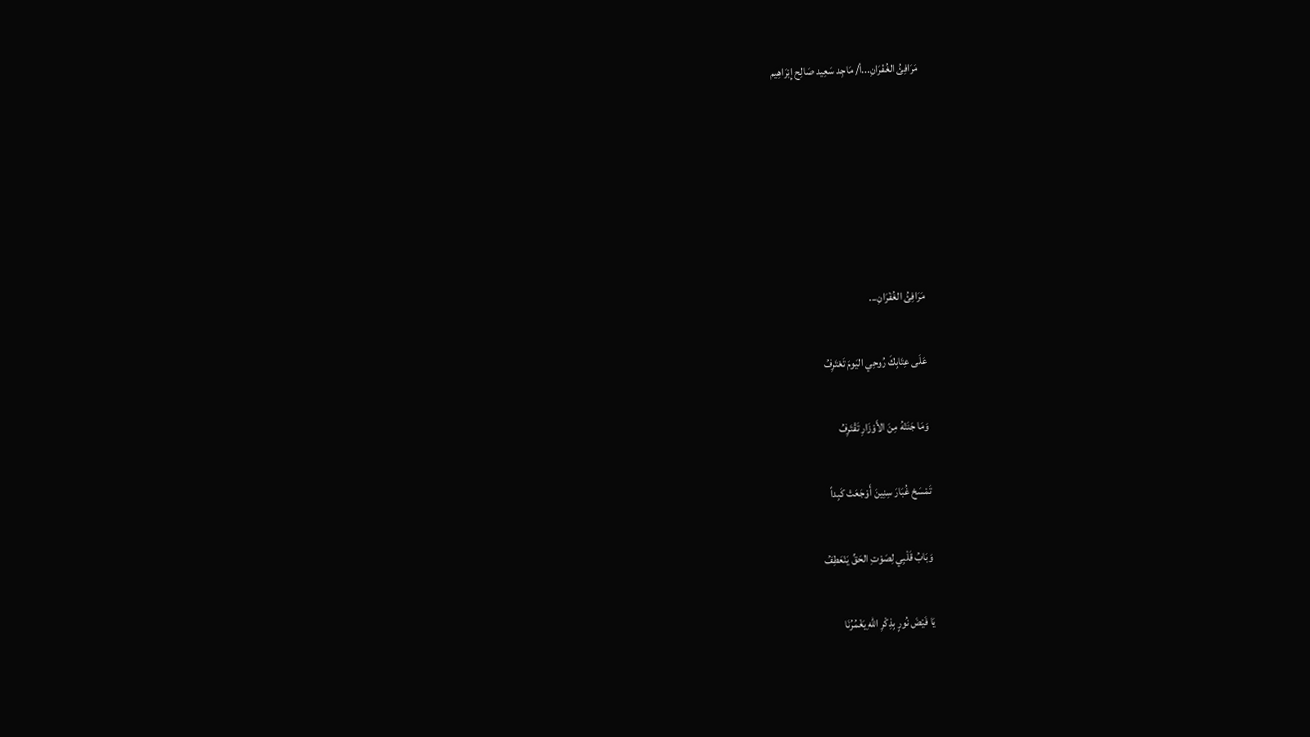مَرَافِئُ الغُفْرَانِ...أ/ مَاجِد سَعِيد صَالِح إِبْرَاهِيم






مَرَافِئُ الغُفْرَانِ...

عَلَى عِتَابِكَ رُوحِي اليَومَ تَعْتَرِفُ

وَمَا جَنَتْهُ مِنَ الأَوْزَارِ تَقْتَرِفُ

تَمْسَحْ غُبَارَ سِنِينَ أَوْجَعَتْ كَبِداً

وَبَابُ قَلْبِي لِصَوْتِ الحَقِّ يَنْعَطِفُ

يَا فَيْضَ نُورٍ بِذِكْرِ اللهِ يَغْمُرُنَا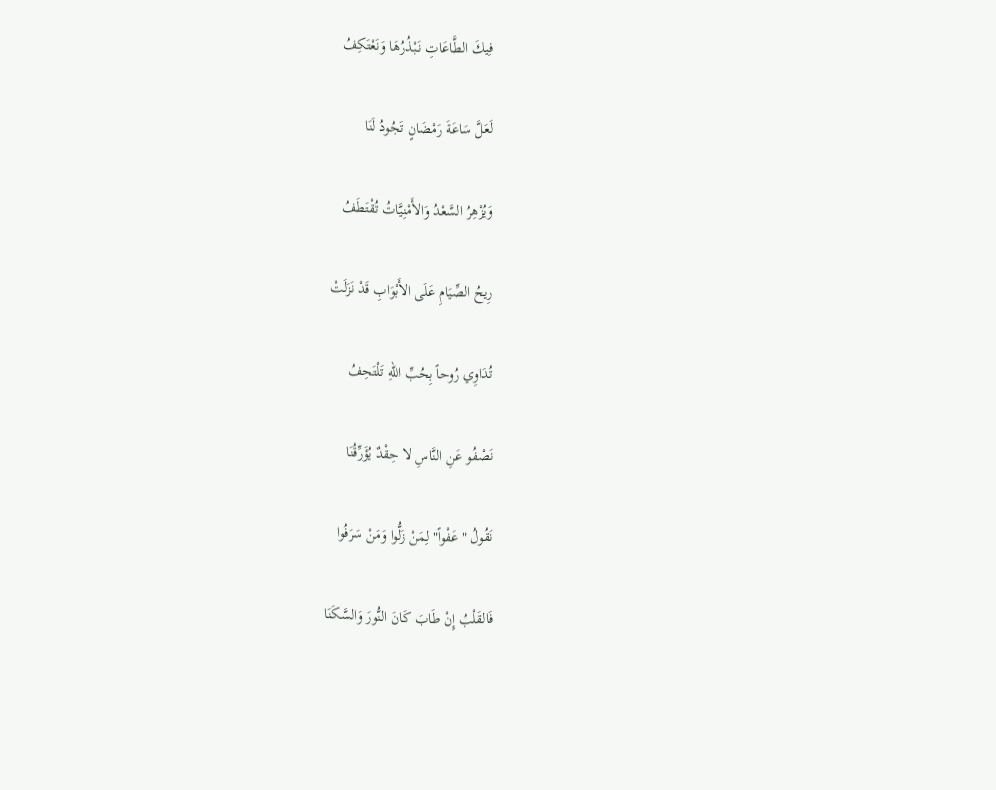فِيكَ الطَّاعَاتِ نَبْذُرُهَا وَنَعْتَكِفُ

لَعَلَّ سَاعَةَ رَمْضَانٍ تَجُودُ لَنَا

وَيُزْهِرُ السَّعْدُ وَالأَمْنِيَّاتُ تُقْتَطَفُ

رِيحُ الصِّيَامِ عَلَى الأَبْوَابِ قَدْ نَزَلَتْ

تُدَاوِي رُوحاً بِحُبِّ اللهِ تَلْتَحِفُ

نَصْفُو عَنِ النَّاسِ لا حِقْدٌ يُؤَرِّقُنَا

نَقُولُ "عَفْواً" لِمَنْ زَلُّوا وَمَنْ سَرَفُوا

فَالقَلْبُ إِنْ طَابَ كَانَ النُّورَ وَالسَّكَنَا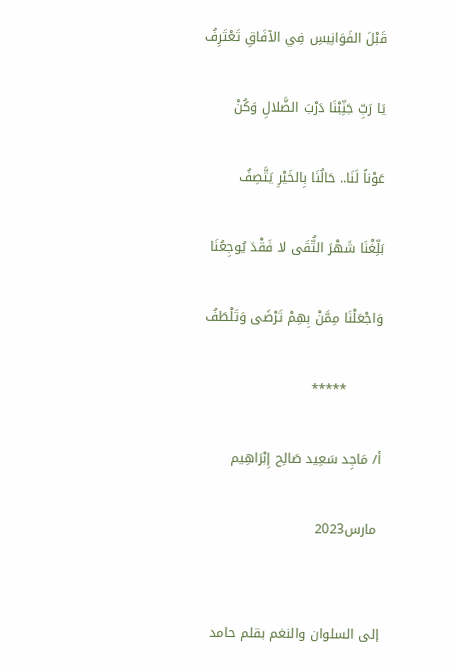قَبْلَ الفَوَانِيسِ فِي الآفَاقِ تَعْتَرِفُ

يَا رَبِّ جَنِّبْنَا دَرْبَ الضَّلالِ وَكُنْ

عَوْناً لَنَا.. حَالُنَا بِالخَيْرِ يَتَّصِفُ

بَلِّغْنَا شَهْرَ التُّقَى لا فَقْدَ يُوجِعُنَا

وَاجْعَلْنَا مِمَّنْ بِهِمْ تَرْضَى وَتَلْطَفُ

        *****

أ/ مَاجِد سَعِيد صَالِح إِبْرَاهِيم

 مارس2023


إلى السلوان والنغم بقلم حامد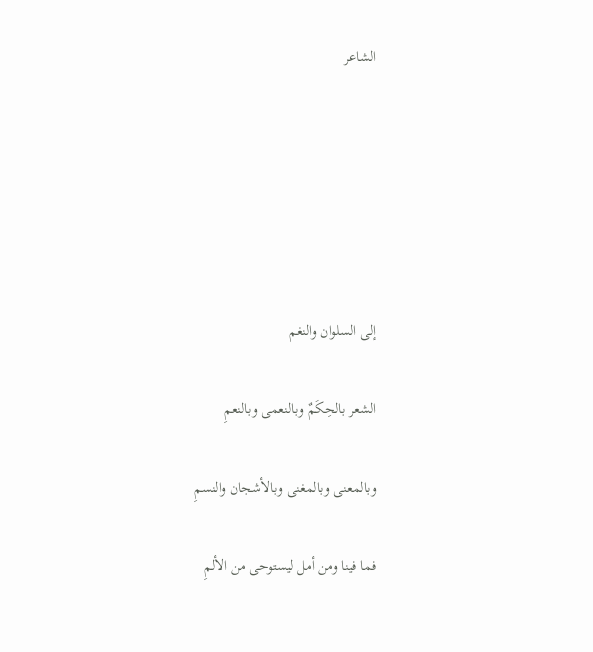الشاعر






إلى السلوان والنغم

الشعر بالحِكَمٌ وبالنعمى وبالنعمِ

وبالمعنى وبالمغنى وبالأشجان والنسمِ

فما فينا ومن أمل ليستوحى من الألمِ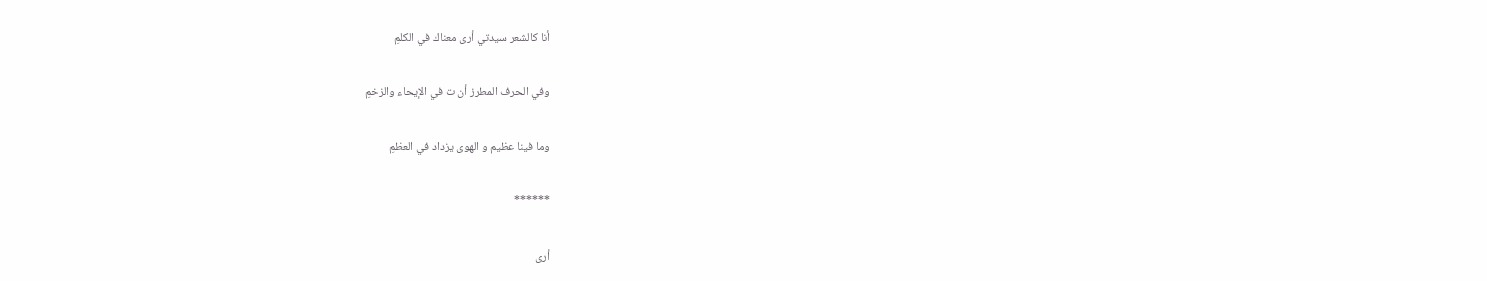أنا كالشعر سيدتي أرى معناك في الكلمِ

وفي الحرف المطرز أن ت في الإيحاء والزخمِ

وما فينا عظيم و الهوى يزداد في العظمِ

******

أرى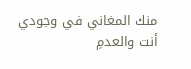منك المغاني في وجودي أنت والعدمِ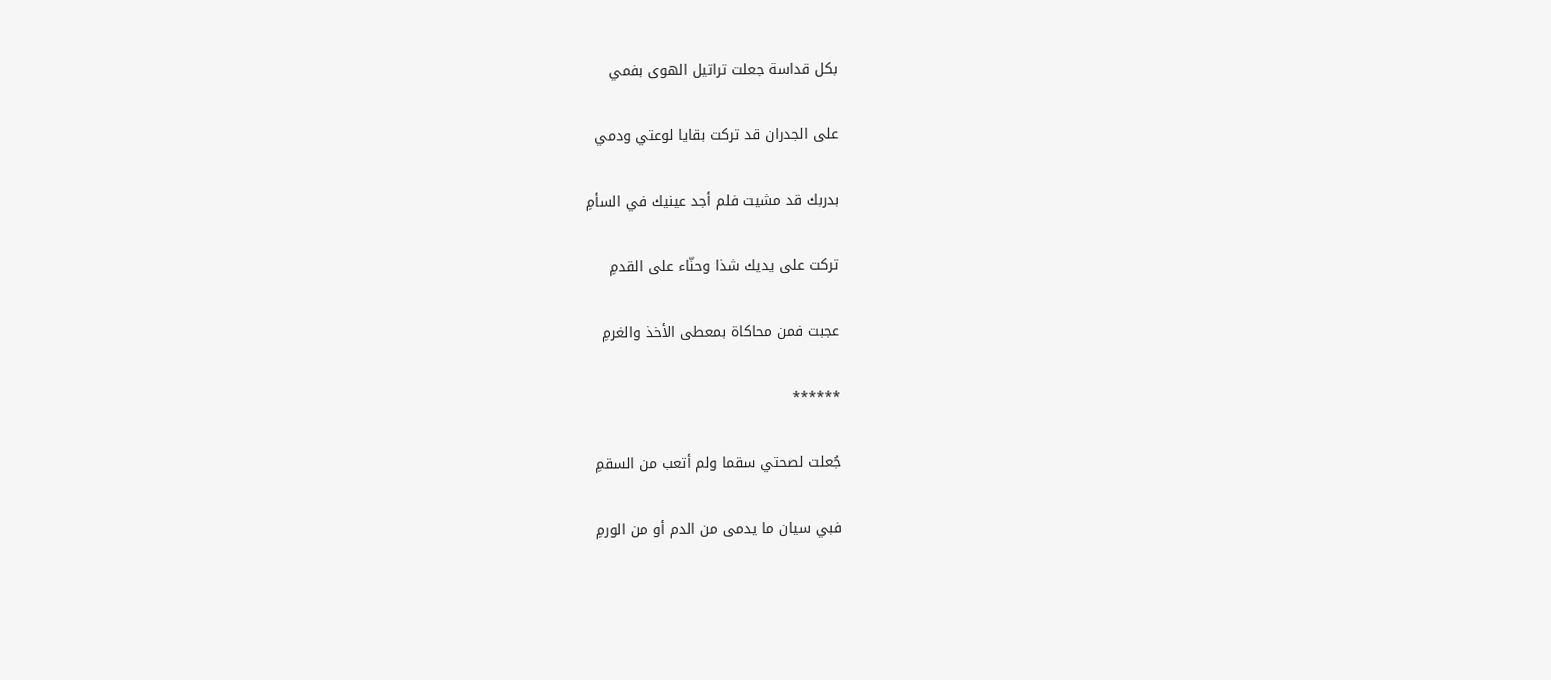بكل قداسة جعلت تراتيل الهوى بفمي

على الجدران قد تركت بقايا لوعتي ودمي

بدربك قد مشيت فلم أجد عينيك في السأمِ

تركت على يديك شذا وحنّاء على القدمِ

عجبت فمن محاكاة بمعطى الأخذ والغرمِ

******

جُعلت لصحتي سقما ولم أتعب من السقمِ

فبي سيان ما يدمى من الدم أو من الورمِ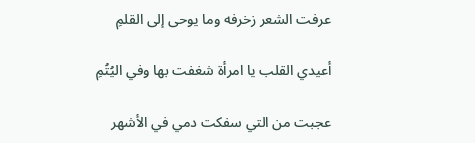عرفت الشعر زخرفه وما يوحى إلى القلمِ

أعيدي القلب يا امرأة شغفت بها وفي اليُتُمِ

عجبت من التي سفكت دمي في الأشهر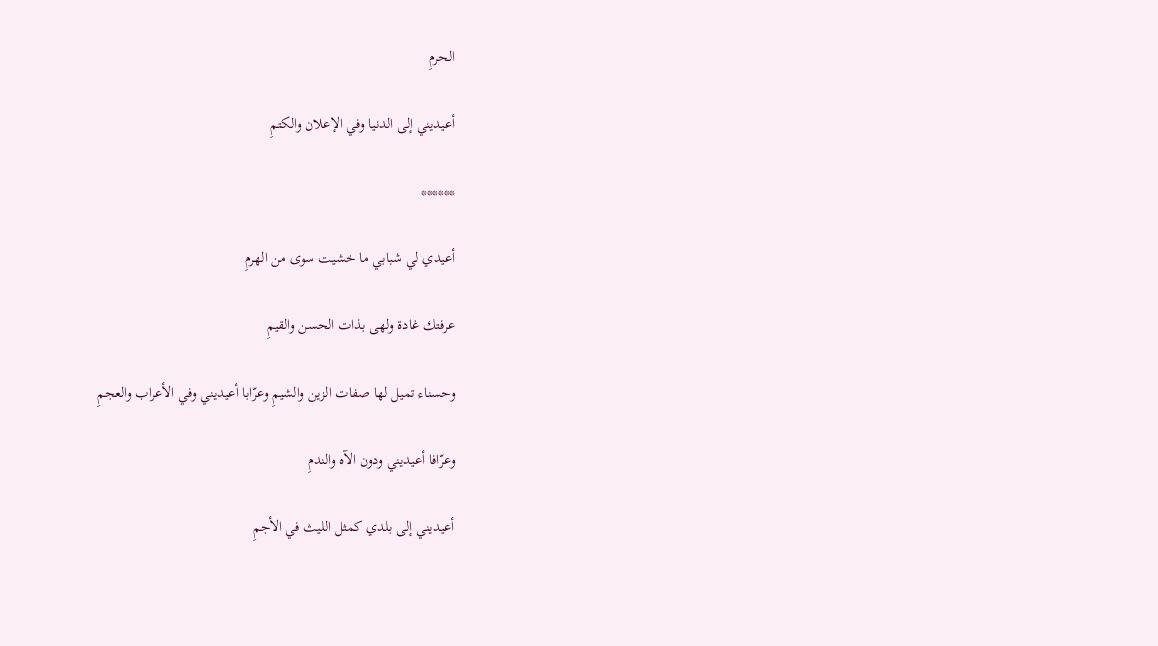الحرمِ

أعيديني إلى الدنيا وفي الإعلان والكتمِ

******

أعيدي لي شبابي ما خشيت سوى من الهرمِ

عرفتك غادة ولهى بذات الحسن والقيمِ

وحسناء تميل لها صفات الزين والشيمِ وعرّابا أعيديني وفي الأعراب والعجمِ

وعرّافا أعيديني ودون الآه والندمِ

أعيديني إلى بلدي كمثل الليث في الأجمِ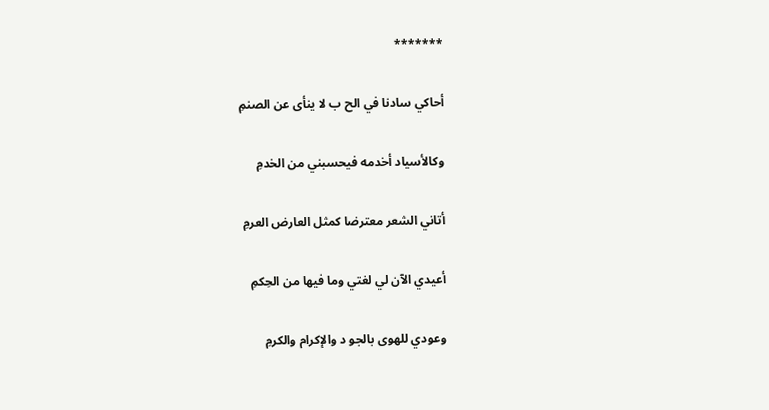*******

أحاكي سادنا في الح ب لا ينأى عن الصنمِ

وكالأسياد أخدمه فيحسبني من الخدمِ

أتاني الشعر معترضا كمثل العارض العرمِ

أعيدي الآن لي لغتي وما فيها من الحِكمِ

وعودي للهوى بالجو د والإكرام والكرمِ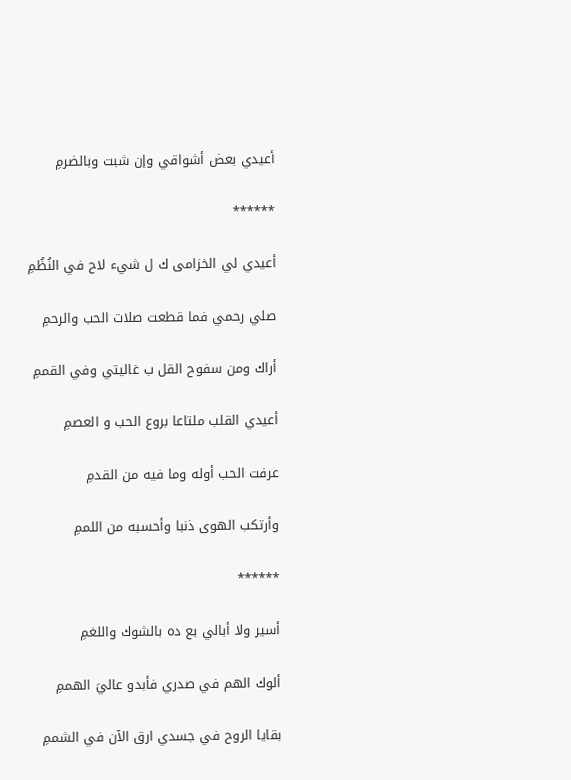أعيدي بعض أشواقي وإن شبت وبالضرمِ

******

أعيدي لي الخزامى ك ل شيء لاح في النُظُمِ

صلي رحمي فما قطعت صلات الحب والرحمِ

أراك ومن سفوح القل ب غاليتي وفي القممِ

أعيدي القلب ملتاعا بروع الحب و العصمِ

عرفت الحب أوله وما فيه من القدمِ

وأرتكب الهوى ذنبا وأحسبه من اللممِ

******

أسير ولا أبالي بع ده بالشوك واللغمِ

ألوك الهم في صدري فأبدو عاليَ الهممِ

بقايا الروح في جسدي ارق الآن في الشممِ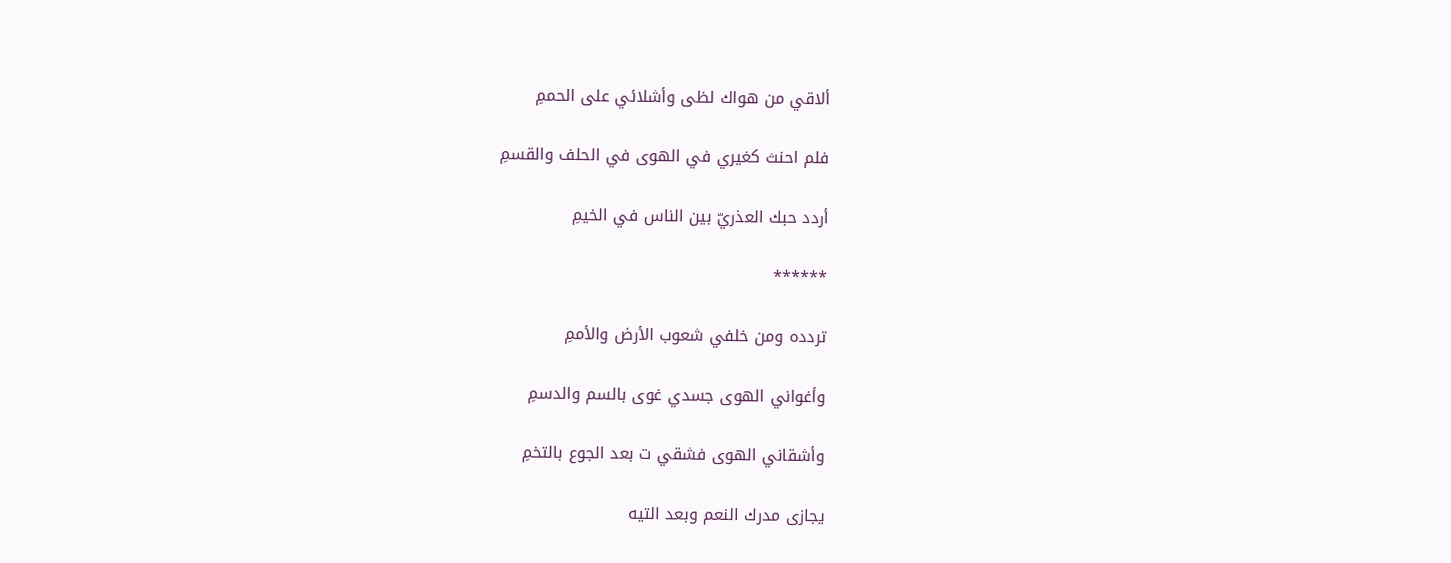ألاقي من هواك لظى وأشلائي على الحممِ

فلم احنث كغيري في الهوى في الحلف والقسمِ

أردد حبك العذريّ بين الناس في الخيمِ

******

تردده ومن خلفي شعوب الأرض والأممِ

وأغواني الهوى جسدي غوى بالسم والدسمِ

وأشقاني الهوى فشقي ت بعد الجوع بالتخمِ

يجازى مدرك النعم وبعد التيه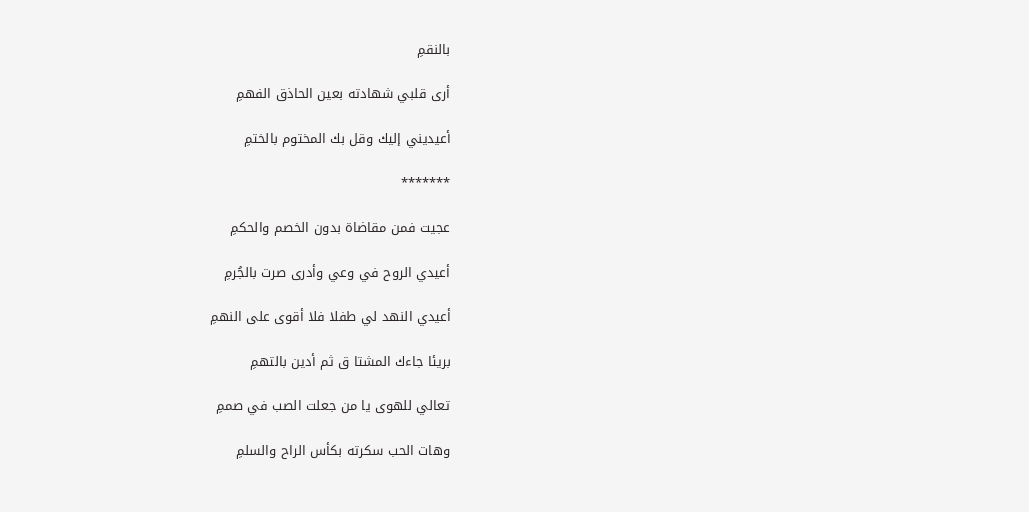بالنقمِ

أرى قلبي شهادته بعين الحاذق الفهمِ

أعيديني إليك وقل بك المختوم بالختمِ

*******

عجيت فمن مقاضاة بدون الخصم والحكمِ

أعيدي الروح في وعي وأدرى صرت بالجُرمِ

أعيدي النهد لي طفلا فلا أقوى على النهمِ

بريئا جاءك المشتا ق ثم أدين بالتهمِ

تعالي للهوى يا من جعلت الصب في صممِ

وهات الحب سكرته بكأس الراح والسلمِ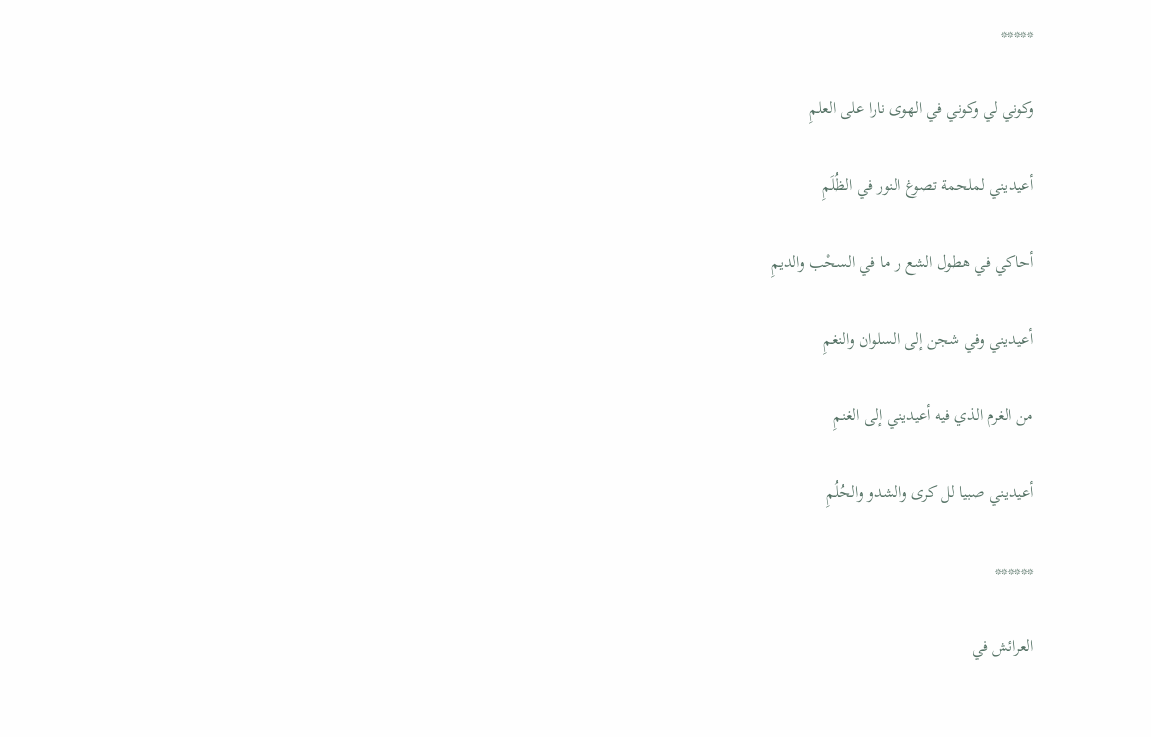*****

وكوني لي وكوني في الهوى نارا على العلمِ

أعيديني لملحمة تصوغ النور في الظُلَمِ

أحاكي في هطول الشع ر ما في السحْب والديمِ

أعيديني وفي شجن إلى السلوان والنغمِ

من الغرم الذي فيه أعيديني إلى الغنمِ

أعيديني صبيا لل كرى والشدو والحُلُمِ

******

العرائش في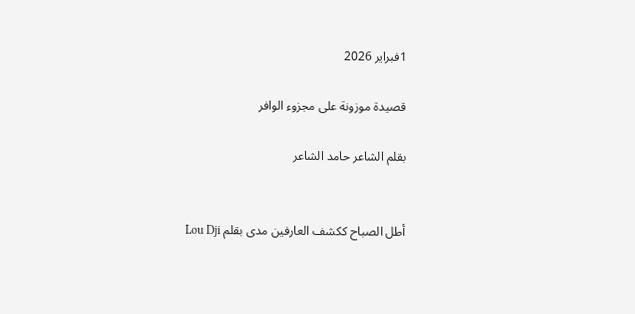1فبراير 2026

قصيدة موزونة على مجزوء الوافر

بقلم الشاعر حامد الشاعر


أطل الصباح ككشف العارفين مدى بقلم Lou Dji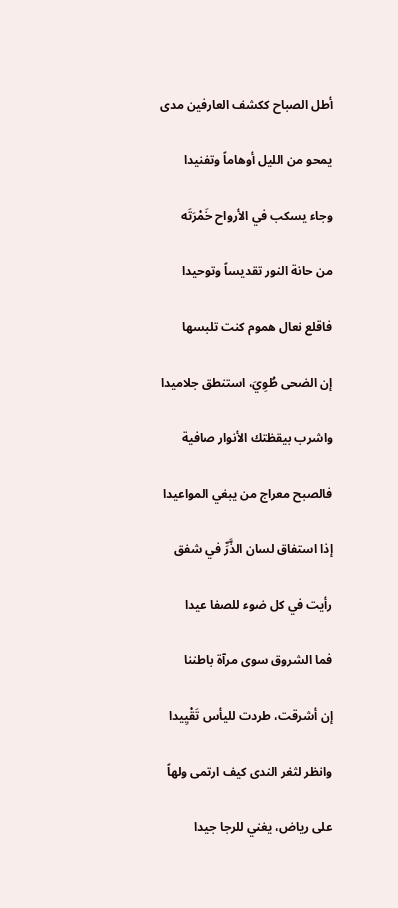أطل الصباح ككشف العارفين مدى

يمحو من الليل أوهاماً وتفنيدا

وجاء يسكب في الأرواح خَمْرَتَه

من حانة النور تقديساً وتوحيدا

فاقلع نعال هموم كنت تلبسها

إن الضحى طُوِيَ، استنطق جلاميدا

واشرب بيقظتك الأنوار صافية

فالصبح معراج من يبغي المواعيدا

إذا استفاق لسان الذَّرِّ في شفق

رأيت في كل ضوء للصفا عيدا

فما الشروق سوى مرآة باطننا

إن أشرقت، طردت لليأس تَقْيِيدا

وانظر لثغر الندى كيف ارتمى ولهاً

على رياض، يغني للرجا جيدا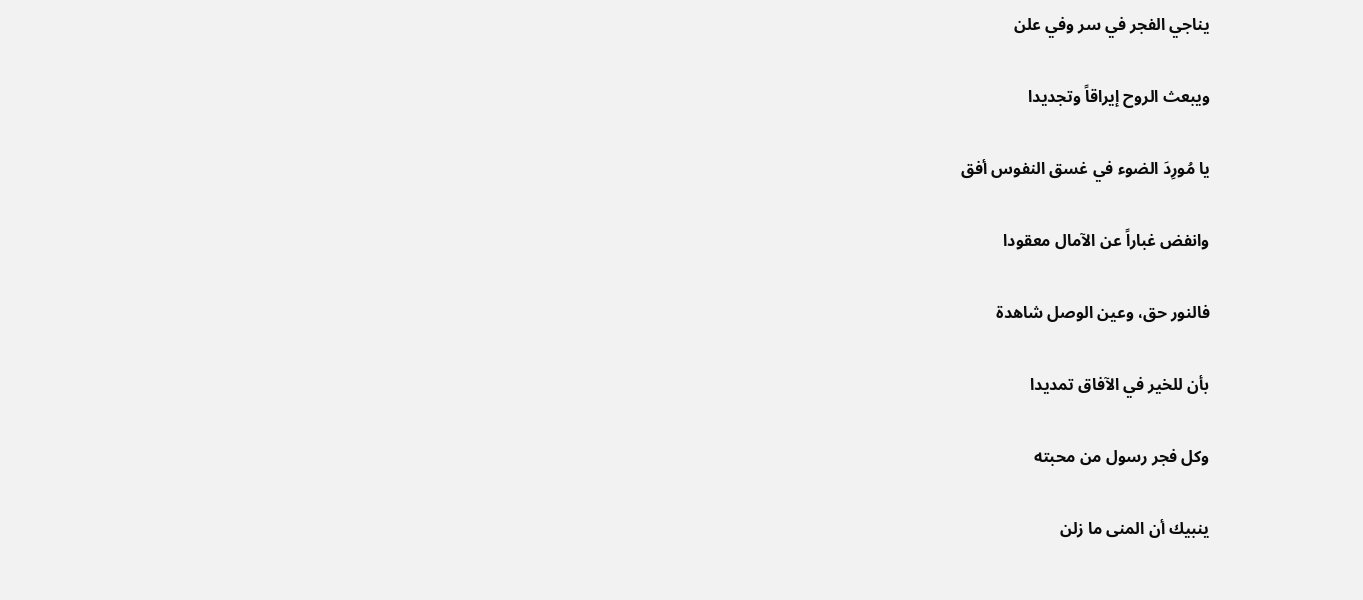يناجي الفجر في سر وفي علن

ويبعث الروح إيراقاً وتجديدا

يا مُورِدَ الضوء في غسق النفوس أفق

وانفض غباراً عن الآمال معقودا

فالنور حق، وعين الوصل شاهدة

بأن للخير في الآفاق تمديدا

وكل فجر رسول من محبته

ينبيك أن المنى ما زلن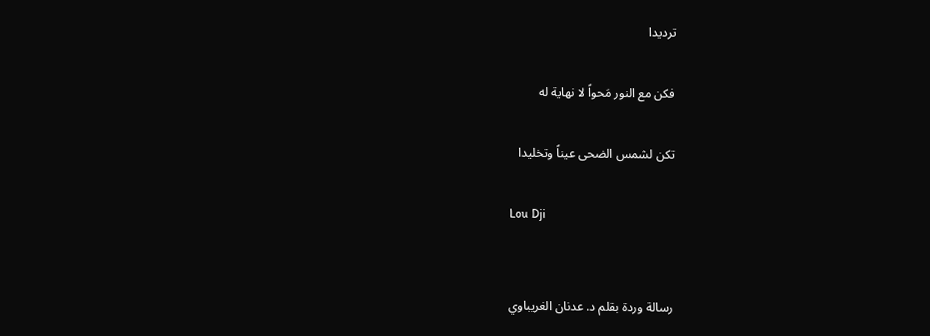ترديدا

فكن مع النور مَحواً لا نهاية له

تكن لشمس الضحى عيناً وتخليدا

Lou Dji


رسالة وردة بقلم د. عدنان الغريباوي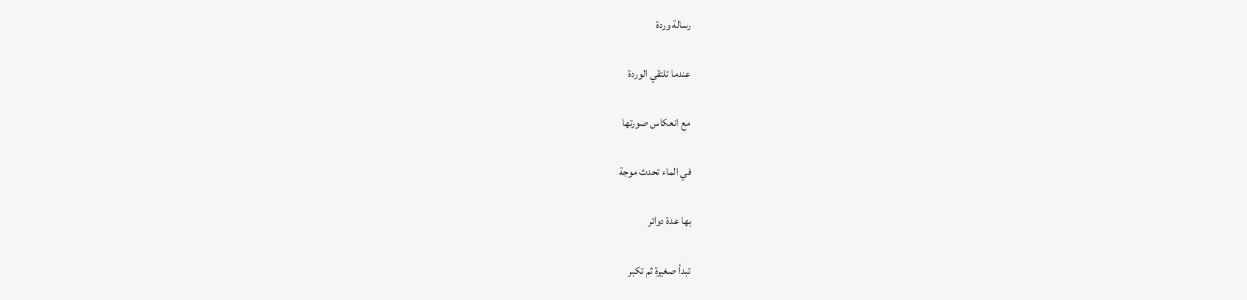رسالة وردة

عندما تلتقي الوردة

مع انعكاس صورتها

في الماء تحدث موجة

بها عدة دوائر

تبدأ صغيرة ثم تكبر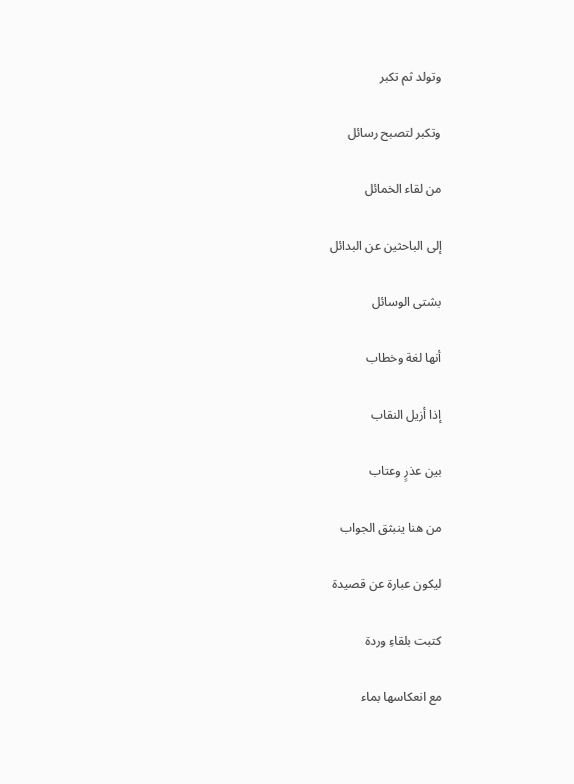وتولد ثم تكبر

وتكبر لتصبح رسائل

من لقاء الخمائل

إلى الباحثين عن البدائل

بشتى الوسائل

أنها لغة وخطاب

إذا أزيل النقاب

بين عذرٍ وعتاب

من هنا ينبثق الجواب

ليكون عبارة عن قصيدة

كتبت بلقاءِ وردة

مع انعكاسها بماء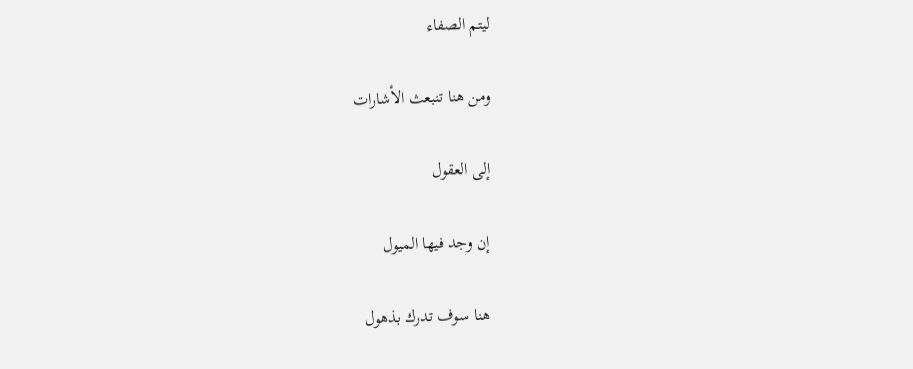ليتم الصفاء

ومن هنا تنبعث الأشارات

إلى العقول

إن وجد فيها الميول

هنا سوف تدرك بذهول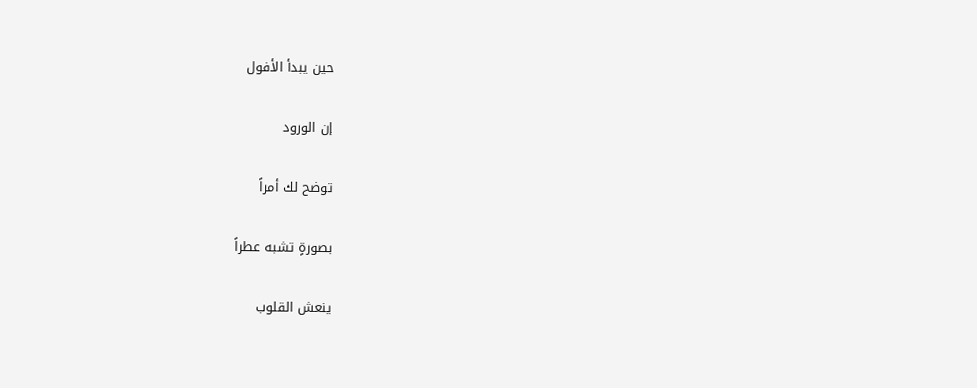حين يبدأ الأفول

إن الورود

توضح لك أمراً

بصورةٍ تشبه عطراً

ينعش القلوب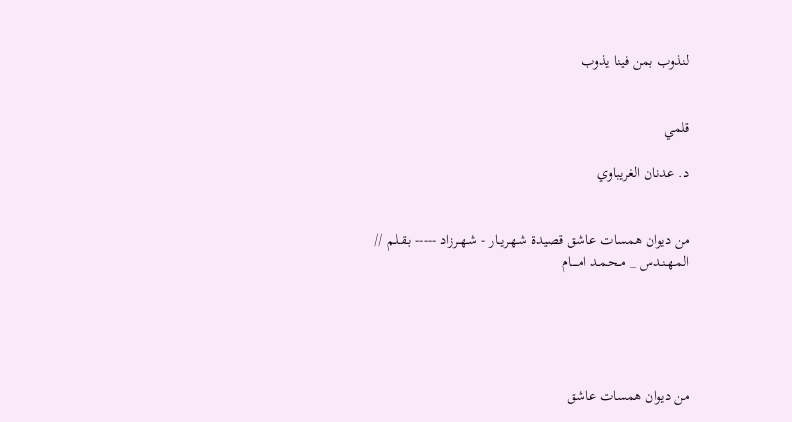لنذوب بمن فينا يذوب


قلمي

د. عدنان الغريباوي


من ديوان همسات عاشق قصيدة شـهـريــار - شـهــرزاد ----- بـقـلـم // المـهـنـدس _ مــحـمـد امـــــام





من ديوان همسات عاشق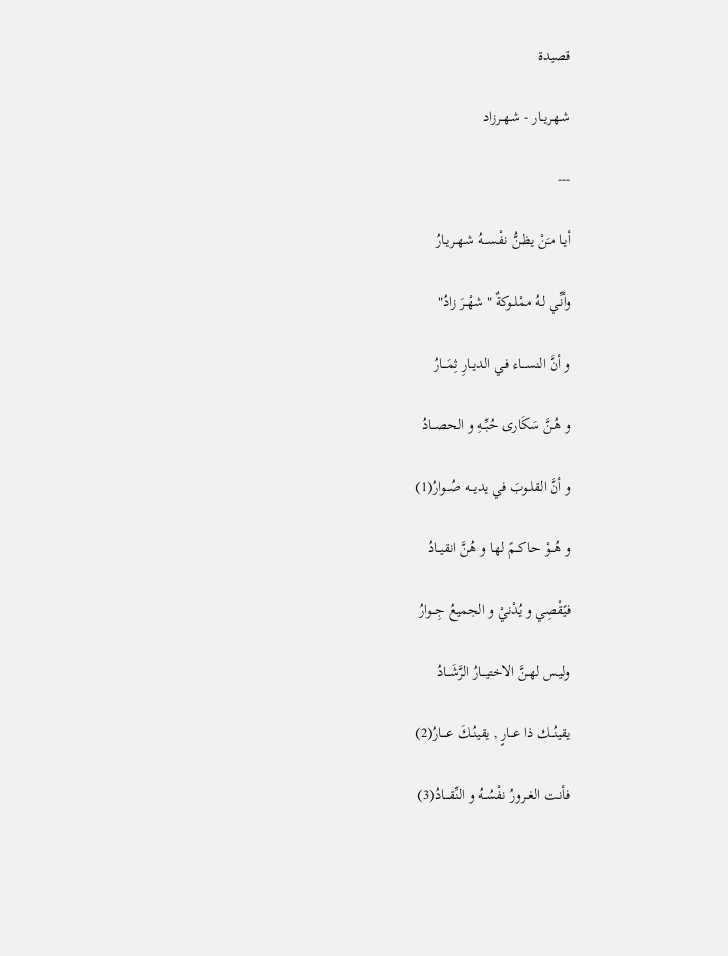قصيدة

شـهـريــار - شـهــرزاد

---

أيـا مـَنْ يظـنُّ نفْـســـهُ شـهــريـارُ

وأنِّـي لـهُ ممْلــوكةٌ " شهْــرَ زادُ"

و أنَّ النســـاء فـي الديــارِ ثِمَـــارُ

و هُـنَّ سَكَارى حُبِّــهِ و الحصـــادُ

و أنَّ القلــوبَ في يديـــه صُـــوارُ(1)

و هُـــوْ حـاكــمً لهـا و هُنَّ انقيــادُ

فيًقْصِي و يُدْنيْ و الجميعُ جِـــوارُ

وليـس لهــنَّ الاختيـــارُ الرَّشَـــادُ

يقينُـــك ذا عـــارٍ , يقينُــكَ عــــارُ(2)

فأنـت الغــرورُ نفْسُــهُ و النِّقــــادُ(3)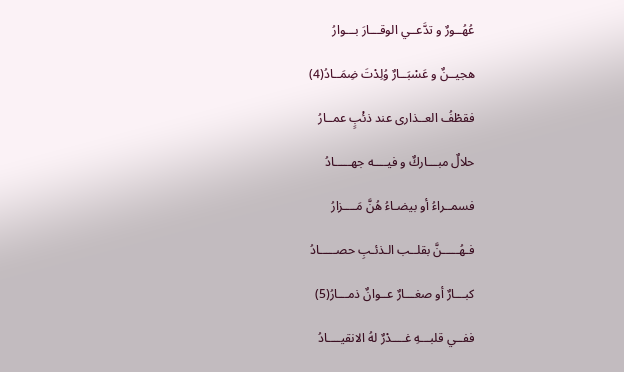عُهُــورٌ و تدَّعــي الوقـــارَ بـــوارُ

هجيــنٌ و عَسْبَــارٌ وُلِدْتَ ضِمَــادُ(4)

فقطْفُ العــذارى عند ذئْبٍ عمــارُ

حلالٌ مبـــاركٌ و فيــــه جهـــــادُ

فسمــراءُ أو بيضـاءُ هُنَّ مَــــزارُ

فـهُـــــنَّ بقلــب الـذئـبِ حصـــــادُ

كبـــارٌ أو صغـــارٌ عــوانٌ ذمـــارُ(5)

ففــي قلبـــهِ غــــدْرٌ لهُ الانقيــــادُ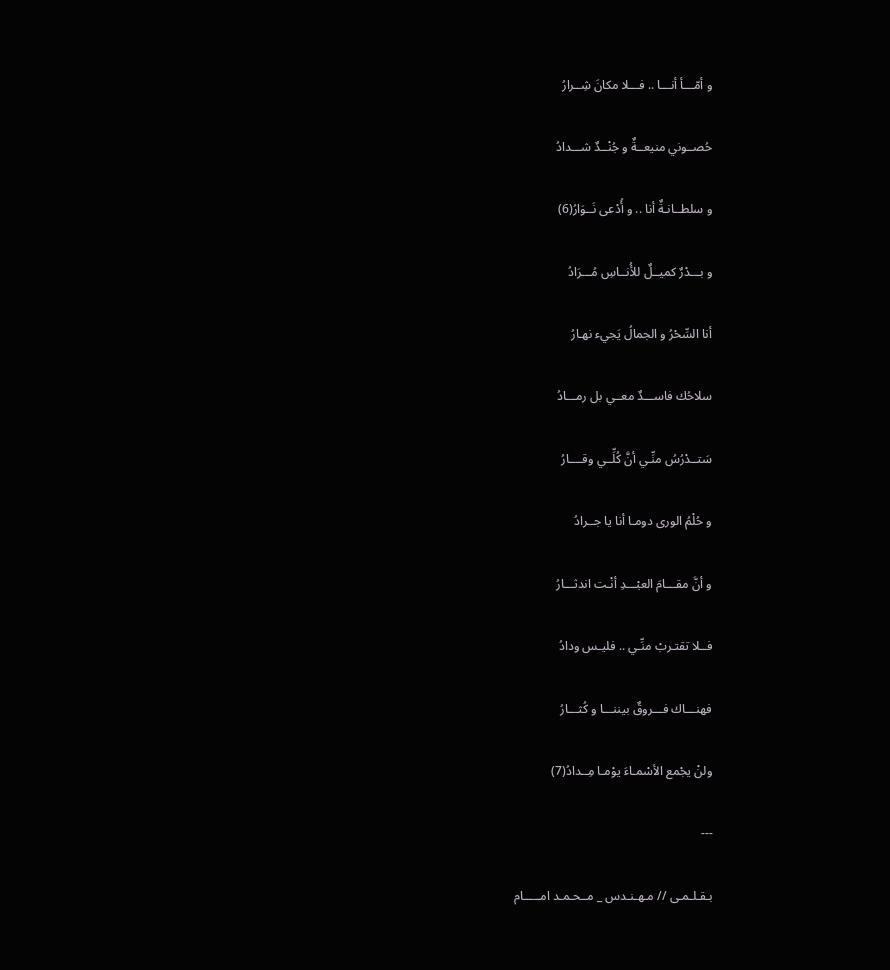و أمّـــأ أنـــا .. فـــلا مكانَ شِــرارُ

حُصــوني منيعــةٌ و جُنْــدٌ شـــدادُ

و سلطــانـةٌ أنا .. و أُدْعى نَــوَارُ(6)

و بـــدْرٌ كميــلٌ للأُنــاسِ مُـــرَادُ

أنا السِّحْرُ و الجمالُ يَجيء نهـارُ

سلاحُك فاســـدٌ معــي بل رمـــادُ

سَتــدْرُسُ منِّـي أنَّ كُلِّــي وقــــارُ

و حُلْمُ الورى دومـا أنا يا جــرادُ

و أنَّ مقـــامَ العبْـــدِ أنْـت اندثـــارُ

فــلا تقتـربْ منِّـي .. فليـس ودادُ

فهنـــاك فـــروقٌ بيننـــا و كُثـــارُ

ولنْ يجْمع الأسْمـاءَ يوْمـا مِــدادُ(7)

---

بـقـلـمـى // مـهـنـدس _ مــحـمـد امـــــام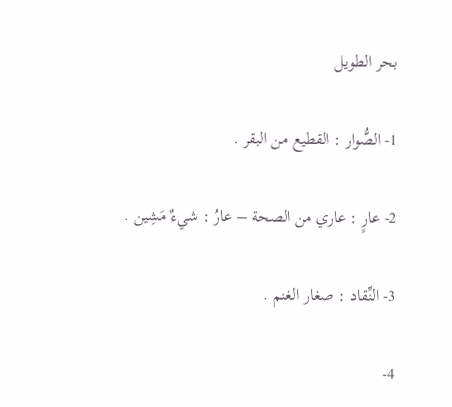بحر الطويل

1- الصُّوار : القطيع من البقر .

2- عارٍ : عاري من الصحة – عارُ : شيءٌ مَشِين .

3- النِّقاد : صغار الغنم .

4-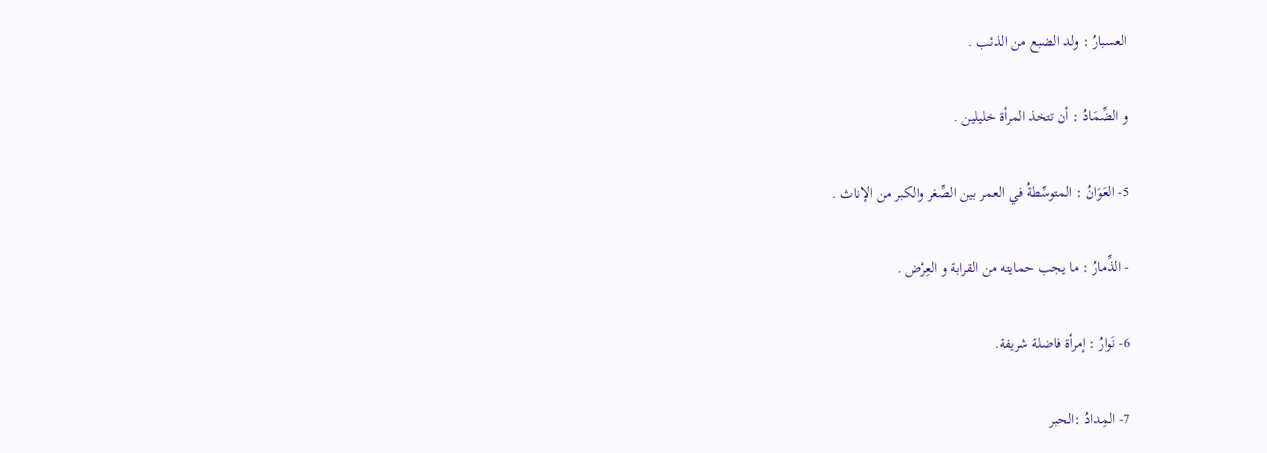العسبارُ : ولد الضبع من الذئب .

و الضِّمَادُ : أن تتخذ المرأة خليلين .

5- العَوَانُ : المتوسِّطةُ في العمر بين الصِّغر والكبر من الإناث .

- الذِّمارُ : ما يجب حمايته من القرابة و العِرْض .

6- نَوارُ : إمرأة فاضلة شريفة.

7- المِدادُ :الحبر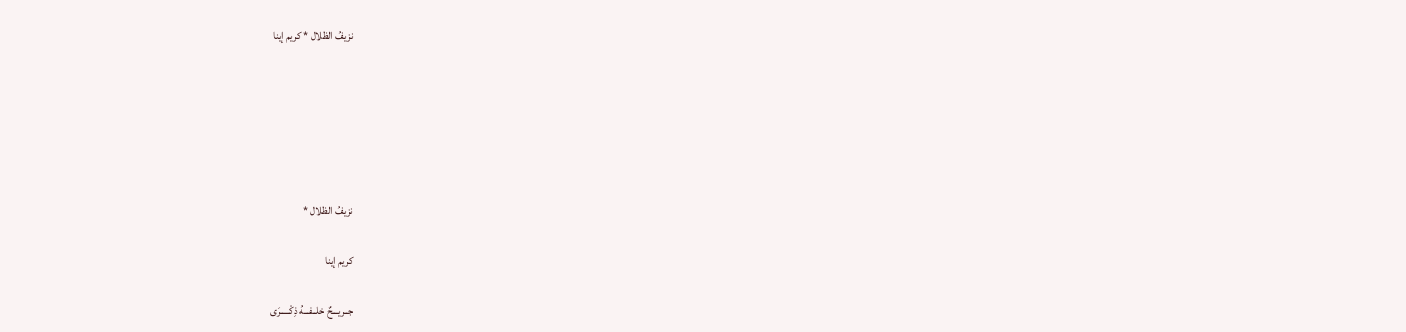نزيفُ الظلال * كريم إينا






نزيفُ الظلال *

كريم إينا

جــريـــحٌ خلــفـــهُ ذِكْـــــرَى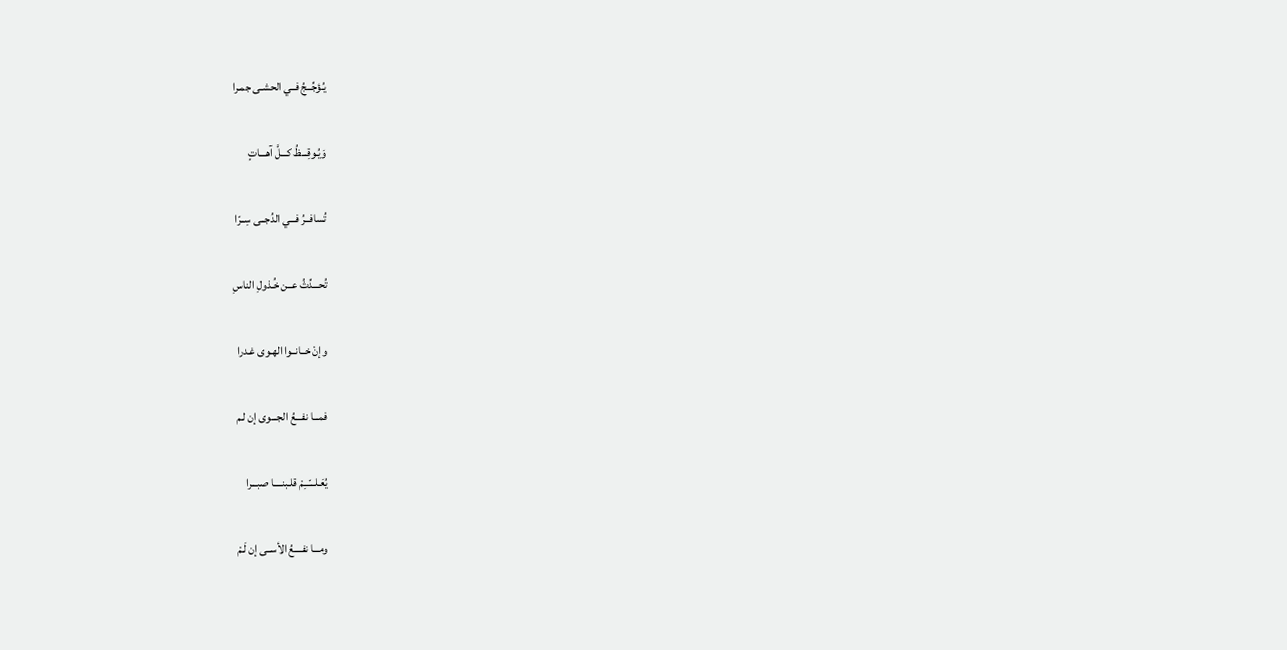يُـؤجِّــجُ فــي الحشـى جمـرا

وَيُـوقِـــظُ كـــلَّ آهـــاتٍ

تُسافــرُ فـــي الدُجــى سِــرّا

تُحـــدِّثُ عــن خُـذولِ الناسِ

وإنْ خــانــوا الهـوى غـدرا

فمـــا نفـــعُ الجـــوى إن لـم

يُعَـلـــّـــِمْ قلـبنــــا صبـــرا

ومـــا نفــــعُ الأســى إن لَـمْ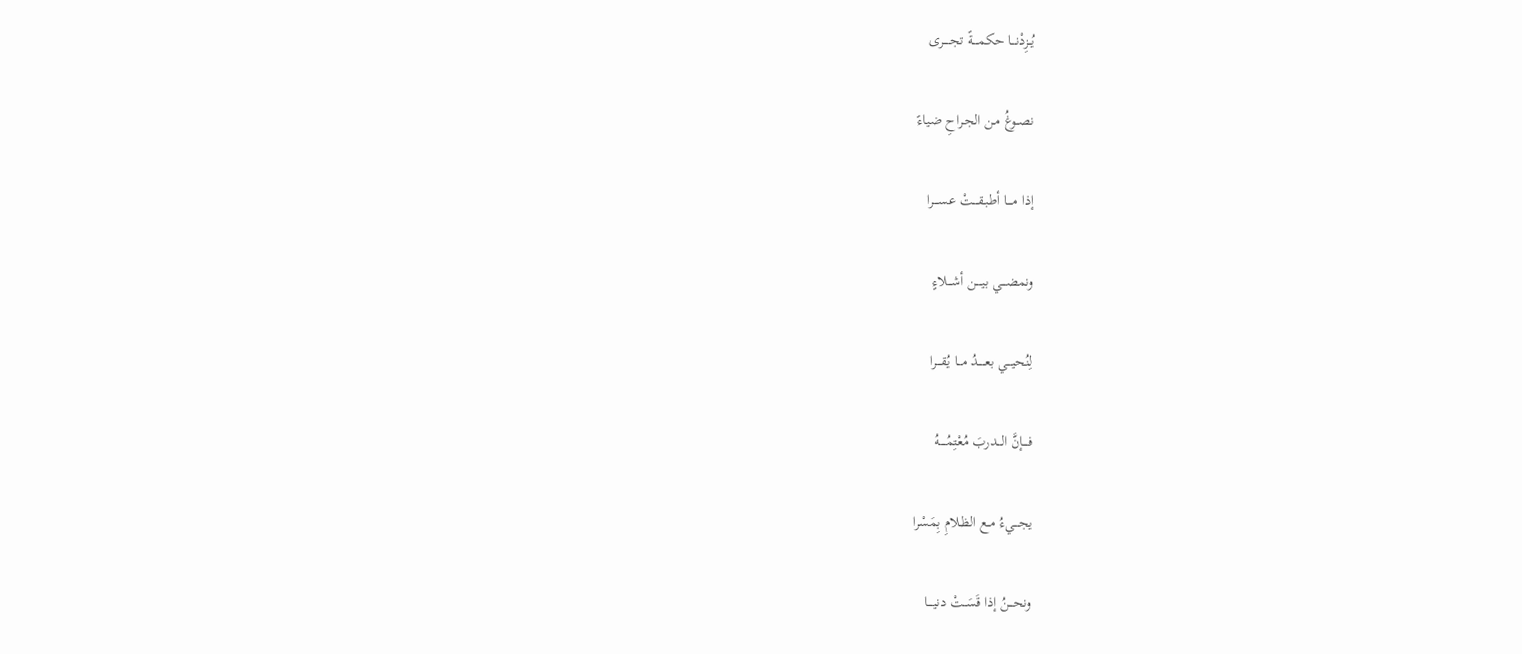يُــزِدْنـــا حكمــــةً تجـــــرى

نصــوغُ مـن الجـراحِ ضياءً

إذا مــــا أطبـقــــتْ عســــرا

ونمضـــي بيــــن أشـــلاءٍ

لِنُحيـــي بعـــــدُ مـــا يُقــــرا

فــــإنَّ الـــدربَ مُعْتِمُـــــهُ

يجـــيءُ مــع الظـلامِ بِمَسْرا

ونحـــنُ إذا قَسَــتْ دنيــــا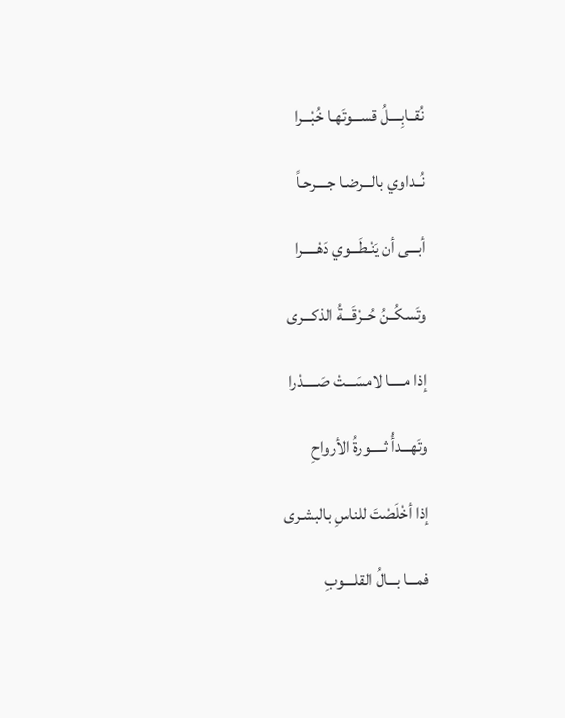نُقــابِــــلُ قســـوتَهـا خُبْـــرا

نُــداوي بالـــرضـا جــــرحـاً

أبـــى أن يَنْـطَـــوي دَهْـــــرا

وتَسكُــنُ حُــرْقَـــةُ الذكـــرى

إذا مـــــا لامسَـــتْ صَـــــدْرا

وتَهـــدأُ ثـــــورةُ الأرواحِ

إذا أخْلَصْتَ للناسِ بالبشـرى

فمـــا بـــالُ القلــــوبِ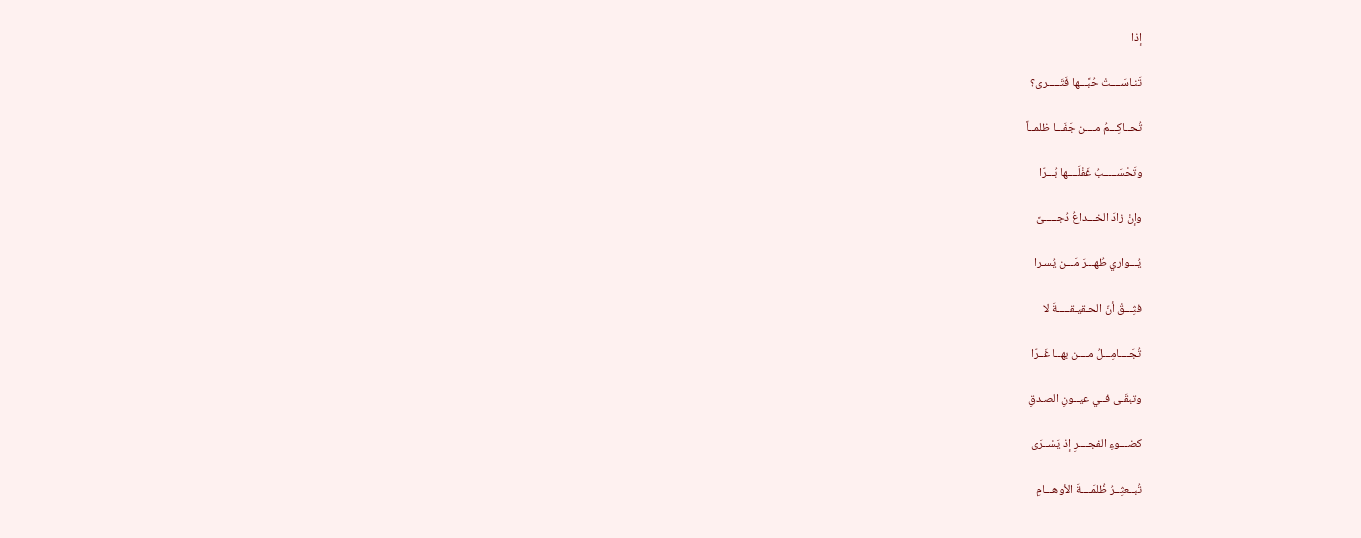إذا

تَنـاسَــــتْ حُبَّـــها فَتَـــــرى؟

تُحــاكِـــمُ مــــن جَفَـــا ظلمــاً

وتَحْسَـــــبُ غَفْلَــــها بُـــرّا

وإنْ زادَ الخـــداعُ دُجـــــىً

يُـــواري طُهـــرَ مَـــن يُسـرا

فثِـــقْ أنّ الحـقيـقـــــةَ لا

تُجَــــامِـــلُ مــــن بهــا غَــرّا

وتبقَـى فــي عيــونِ الصـدقِ

كضـــوءِ الفجــــرِ إذ يَسْــرَى

تُبــعثِــرُ ظُلمَــــةَ الأوهـــامِ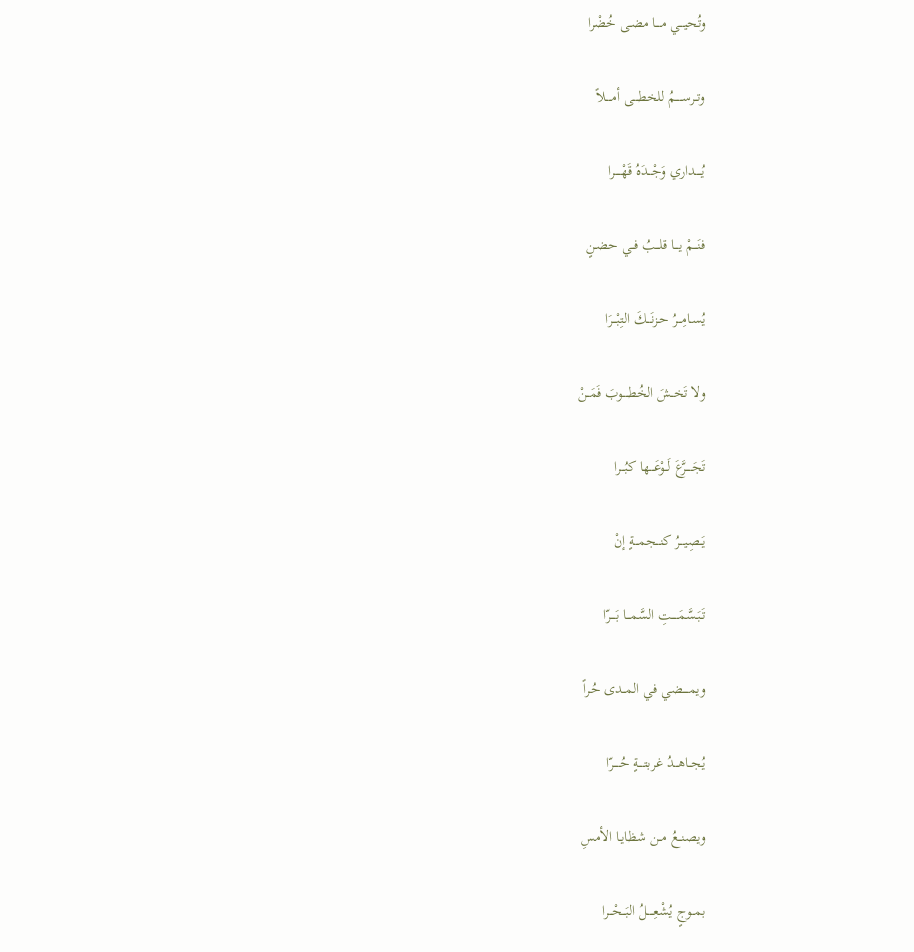وتُحيـــي مــــا مضـى خُضْرا

وتــرســـــمُ للخطــــى أمــــلاً

يُـــــداري وَجْـــدَهُ قَهْـــــرا

فنَـــمْ يـــا قلـــبُ فــي حضـنٍ

يُسـامِـــرُ حـزنَـــكَ التِبْـــرَا

ولا تَخــشَ الخُطــــوبَ فَمَــنْ

تَجَـــــرَّعَ لَــوْعَـــها كبُـــرا

يَــصِيـــرُ كنـــجمـــةٍ إنْ

تَبَـسَّمَـــــتِ السَّمـــا بَــــرّا

ويمـــــضي في المــدى حُـراً

يُجــاهـــدُ غربتــــةٍ حُـــــرّا

ويصنــعُ مــن شظايـا الأمسِ

بمــوجٍ يُشْعِـــــلُ البَــحْـــرا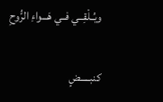ويُــلْقِــي فــي هَـــواءِ الرُّوحِ

كنبـــــضٍ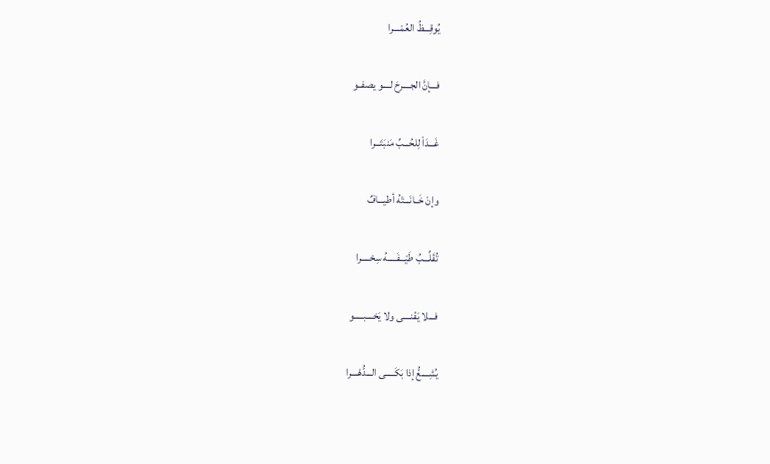يُوقِـــظُ العُمْــــرا

فـــإنَّ الجــــرحَ لــــو يصفــو

غَـــدَاْ لِلحُـــبِّ مَنبَتَـــرا

وإنْ خَــانَـــتْهُ أطيـــافٌ

تُقَلِّـــبُ طَيْـــفَـــــهُ سِحْـــــرا

فـــلا يَفْنــــى ولا يَخــــبـــــو

يُشِــــعُّ إذا بَكَـــــى الـــدُّهْــــرا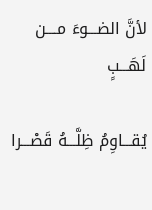لأنَّ الضـــوءَ مــــن لَهَـــبٍ

يُقـــاوِمُ ظِلَّـــهُ قَصْـــرا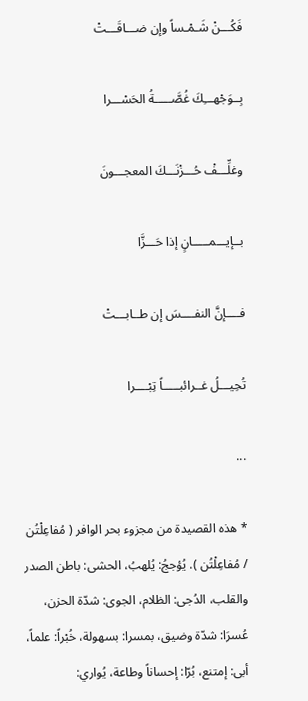فَكُـــنْ شَـمْـساً وإن ضـــاقَـــتْ

بِــوَجْهـــِكَ غُصَّـــــةُ الحَسْـــرا

وغلِّـــفْ حُـــزْنَـــكَ المعجـــونَ

بــإيـــمـــــانٍ إذا حَـــزَّا

فــــإنَّ النفــــسَ إن طــابـــتْ

تُحِيـــلُ غــرائبـــــاً تِبْــــرا

...

* هذه القصيدة من مجزوء بحر الوافر ( مُفاعِلْتُن / مُفاعِلْتُن ). يُؤججُ: يُلهبُ، الحشى: باطن الصدر والقلب، الدُجى: الظلام، الجوى: شدّة الحزن، عُسرَا: شدّة وضيق، بمسرا: بسهولة، خُبْراً: علماً، أبى: إمتنع، بُرّا: إحساناً وطاعة، يُواري: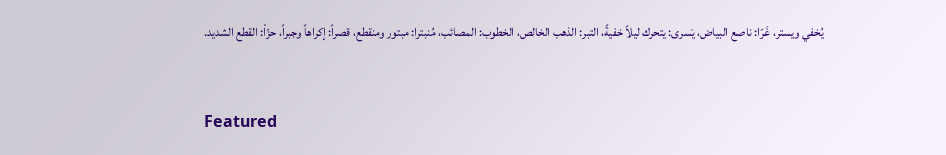يُخفي ويستر، غَرّا: ناصع البياض، يَسرى: يتحرك ليلاً خفيةً، التبر: الذهب الخالص، الخطوب: المصائب، مُنبترا: مبتور ومنقطع، قصراً: إكراهاً وجبراً، حزّاْ: القطع الشديد.


Featured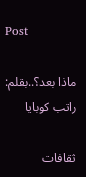Post

ماذا بعد؟..بقلم: راتب كوبايا

ثقافات